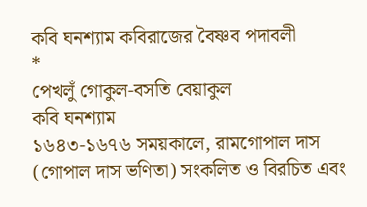কবি ঘনশ্যাম কবিরাজের বৈষ্ণব পদাবলী
*
পেখলুঁ গোকুল-বসতি বেয়াকুল
কবি ঘনশ্যাম
১৬৪৩-১৬৭৬ সময়কালে, রামগোপাল দাস (গোপাল দাস ভণিতা) সংকলিত ও বিরচিত এবং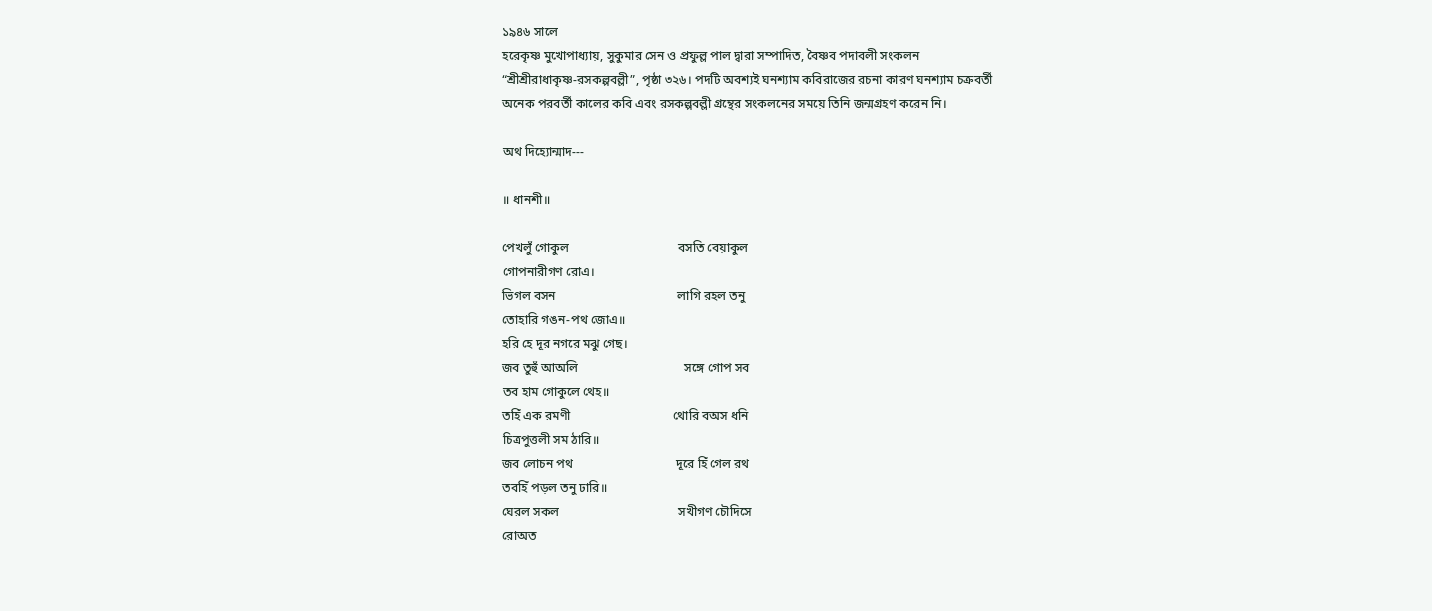১৯৪৬ সালে
হরেকৃষ্ণ মুখোপাধ্যায়, সুকুমার সেন ও প্রফুল্ল পাল দ্বারা সম্পাদিত, বৈষ্ণব পদাবলী সংকলন
“শ্রীশ্রীরাধাকৃষ্ণ-রসকল্পবল্লী”, পৃষ্ঠা ৩২৬। পদটি অবশ্যই ঘনশ্যাম কবিরাজের রচনা কারণ ঘনশ্যাম চক্রবর্তী
অনেক পরবর্তী কালের কবি এবং রসকল্পবল্লী গ্রন্থের সংকলনের সময়ে তিনি জন্মগ্রহণ করেন নি।

অথ দিহ্যোন্মাদ---

॥ ধানশী॥

পেখলুঁ গোকুল                                   বসতি বেয়াকুল
গোপনারীগণ রোএ।
ভিগল বসন                                       লাগি রহল তনু
তোহারি গঙন-পথ জোএ॥
হরি হে দূর নগরে মঝু গেছ।
জব তুহুঁ আঅলি                                  সঙ্গে গোপ সব
তব হাম গোকুলে থেহ॥
তহিঁ এক রমণী                                 থোরি বঅস ধনি
চিত্রপুত্তলী সম ঠারি॥
জব লোচন পথ                                 দূরে হিঁ গেল রথ
তবহিঁ পড়ল তনু ঢারি॥
ঘেরল সকল                                      সখীগণ চৌদিসে
রোঅত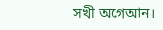সখী অগেআন।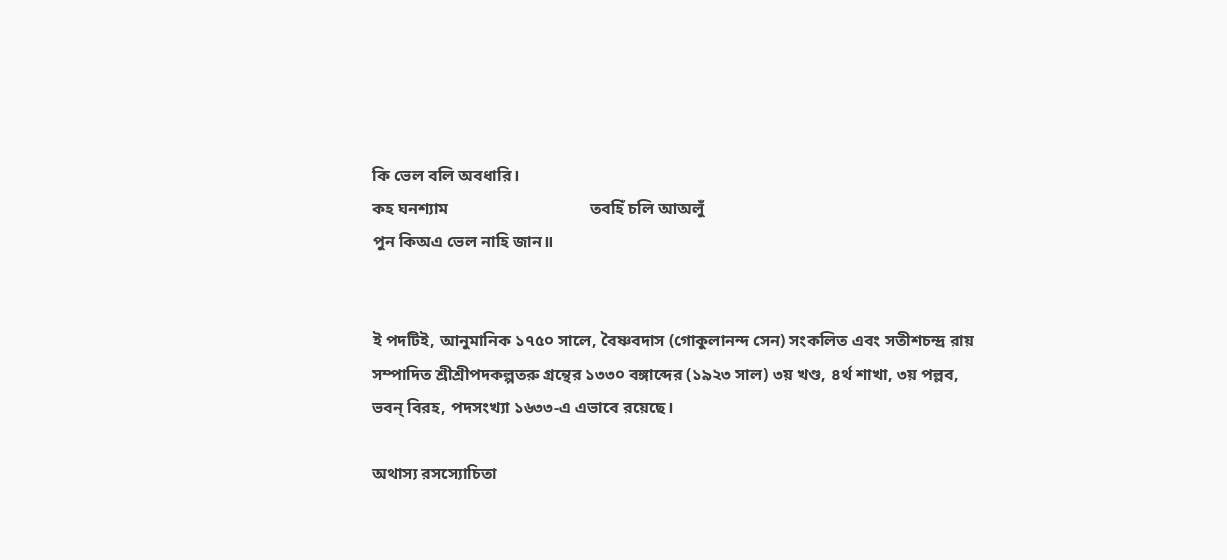কি ভেল বলি অবধারি।
কহ ঘনশ্যাম                                  তবহিঁ চলি আঅলুঁ
পুন কিঅএ ভেল নাহি জান॥


ই পদটিই, আনুমানিক ১৭৫০ সালে, বৈষ্ণবদাস (গোকুলানন্দ সেন) সংকলিত এবং সতীশচন্দ্র রায়
সম্পাদিত শ্রীশ্রীপদকল্পতরু গ্রন্থের ১৩৩০ বঙ্গাব্দের (১৯২৩ সাল) ৩য় খণ্ড, ৪র্থ শাখা, ৩য় পল্লব,
ভবন্ বিরহ, পদসংখ্যা ১৬৩৩-এ এভাবে রয়েছে।

অথাস্য রসস্যোচিতা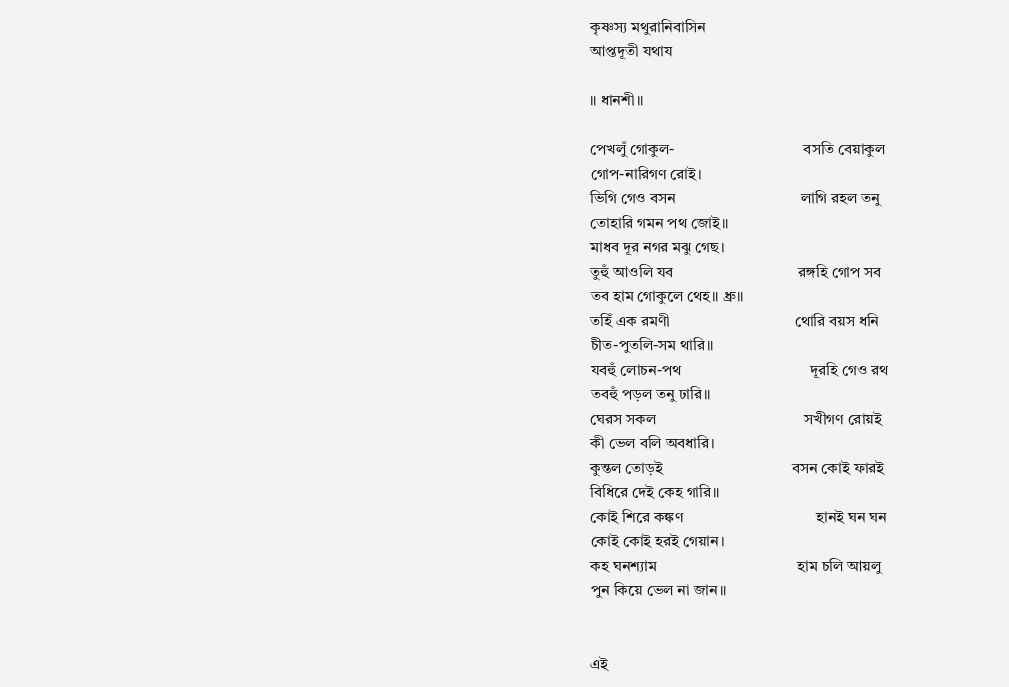কৃষ্ণস্য মথুরানিবাসিন
আপ্তদূতী যথায

॥ ধানশী॥

পেখলুঁ গোকুল-                                 বসতি বেয়াকুল
গোপ-নারিগণ রোই।
ভিগি গেও বসন                                লাগি রহল তনু
তোহারি গমন পথ জোই॥
মাধব দূর নগর মঝু গেছ।
তুহুঁ আওলি যব                                রঙ্গহি গোপ সব
তব হাম গোকুলে থেহ॥ ধ্রু॥
তহিঁ এক রমণী                                থোরি বয়স ধনি
চীত-পুতলি-সম থারি॥
যবহুঁ লোচন-পথ                                 দূরহি গেও রথ
তবহুঁ পড়ল তনু ঢারি॥
ঘেরস সকল                                      সখীগণ রোয়ই
কী ভেল বলি অবধারি।
কুন্তল তোড়ই                                 বসন কোই ফারই
বিধিরে দেই কেহ গারি॥
কোই শিরে কঙ্কণ                                  হানই ঘন ঘন
কোই কোই হরই গেয়ান।
কহ ঘনশ্যাম                                    হাম চলি আয়লু
পুন কিয়ে ভেল না জান॥


এই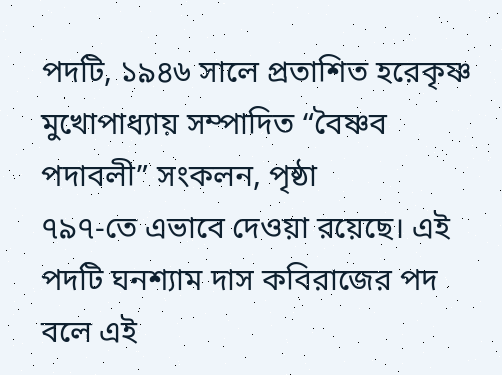পদটি, ১৯৪৬ সালে প্রতাশিত হরেকৃষ্ণ মুখোপাধ্যায় সম্পাদিত “বৈষ্ণব পদাবলী” সংকলন, পৃষ্ঠা
৭৯৭-তে এভাবে দেওয়া রয়েছে। এই পদটি ঘনশ্যাম দাস কবিরাজের পদ বলে এই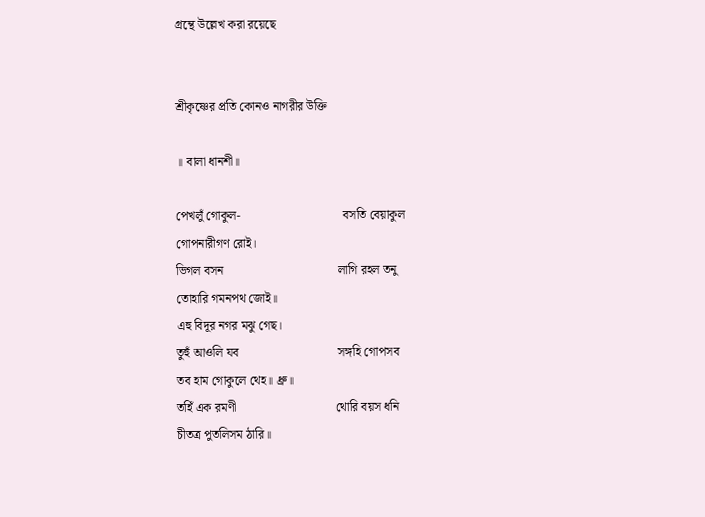গ্রন্থে উল্লেখ করা রয়েছে


শ্রীকৃষ্ণের প্রতি কোনও নাগরীর উক্তি

॥ বালা ধানশী॥

পেখলুঁ গোকুল-                                 বসতি বেয়াকুল
গোপনারীগণ রোই।
ভিগল বসন                                     লাগি রহল তনু
তোহারি গমনপথ জোই॥
এহু বিদূর নগর মঝু গেছ।
তুহুঁ আওলি যব                                সঙ্গহি গোপসব
তব হাম গোকুলে থেহ॥ ধ্রু॥
তহিঁ এক রমণী                                থোরি বয়স ধনি
চীতত্র পুতলিসম ঠারি॥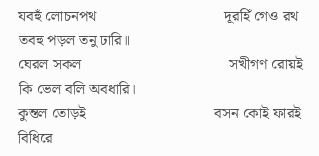যবহুঁ লোচনপথ                                 দূরহিঁ গেও রথ
তবহু পড়ল তনু ঢারি॥
ঘেরল সকল                                      সখীগণ রোয়ই
কি ভেল বলি অবধারি।
কুন্তল তোড়ই                                 বসন কোই ফারই
বিধিরে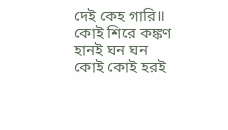দেই কেহ গারি॥
কোই শিরে কঙ্কণ                                  হানই ঘন ঘন
কোই কোই হরই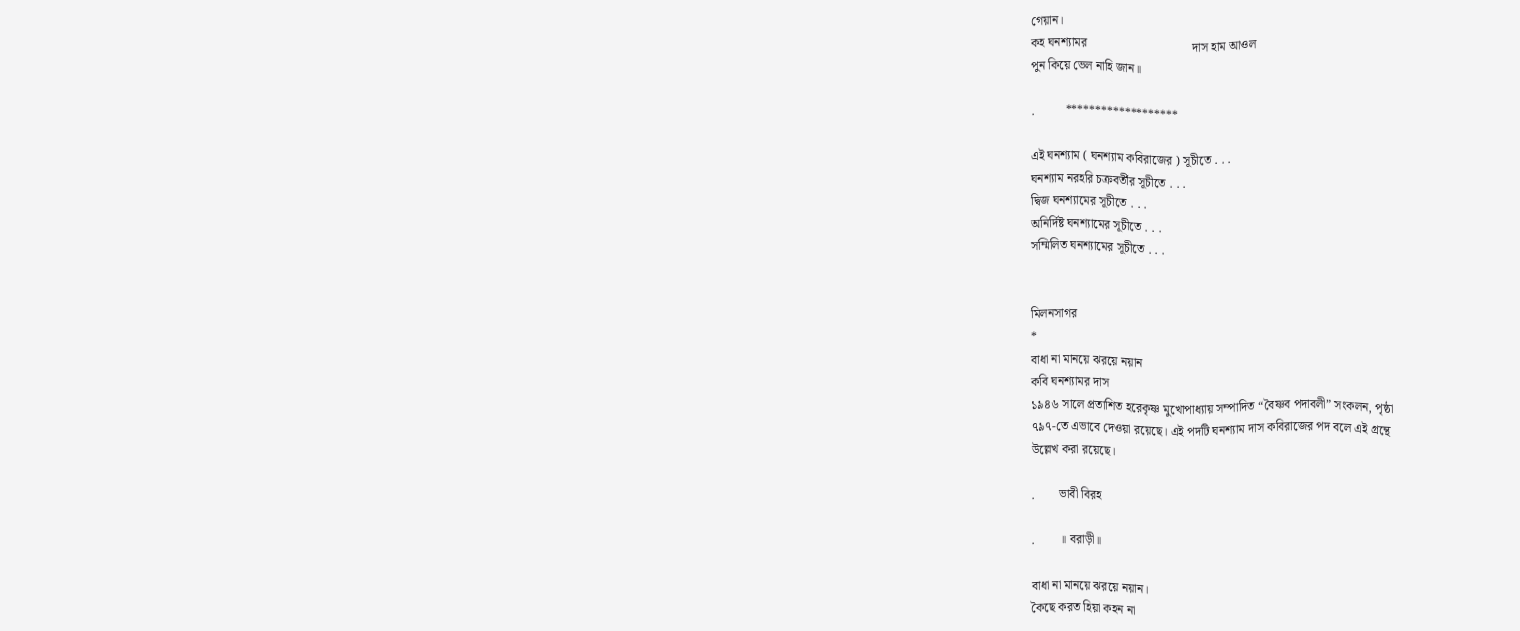গেয়ান।
কহ ঘনশ্যামর                                  দাস হাম আওল
পুন কিয়ে ভেল নাহি জান॥

.          *******************

এই ঘনশ্যাম ( ঘনশ্যাম কবিরাজের ) সূচীতে . . .
ঘনশ্যাম নরহরি চক্রবর্তীর সূচীতে . . .
দ্বিজ ঘনশ্যামের সূচীতে . . .
অনির্দিষ্ট ঘনশ্যামের সূচীতে . . .
সম্মিলিত ঘনশ্যামের সূচীতে . . .


মিলনসাগর
*
বাধা না মানয়ে ঝরয়ে নয়ান
কবি ঘনশ্যামর দাস
১৯৪৬ সালে প্রতাশিত হরেকৃষ্ণ মুখোপাধ্যায় সম্পাদিত “বৈষ্ণব পদাবলী” সংকলন, পৃষ্ঠা
৭৯৭-তে এভাবে দেওয়া রয়েছে। এই পদটি ঘনশ্যাম দাস কবিরাজের পদ বলে এই গ্রন্থে
উল্লেখ করা রয়েছে।

.        ভাবী বিরহ

.        ॥ বরাড়ী॥

বাধা না মানয়ে ঝরয়ে নয়ান।
কৈছে করত হিয়া কহন না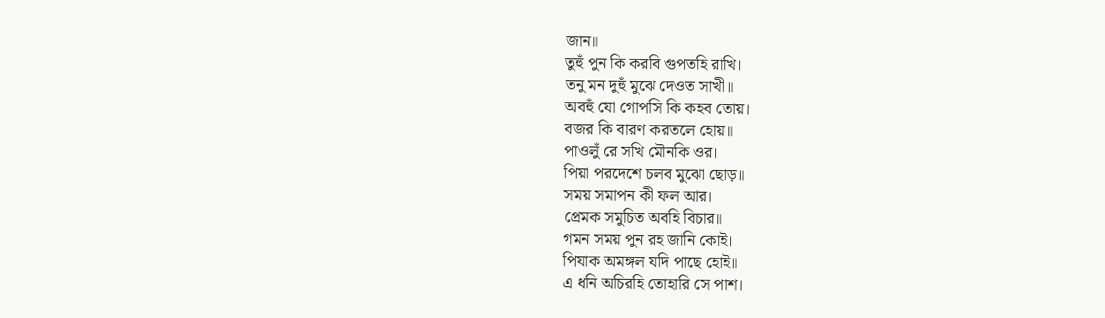জান॥
তুহুঁ পুন কি করবি গুপতহি রাখি।
তনু মন দুহুঁ মুঝে দেওত সাখী॥
অবহুঁ যো গোপসি কি কহব তোয়।
বজর কি বারণ করতলে হোয়॥
পাওলুঁ রে সখি মৌনকি ওর।
পিয়া পরদেশে চলব মুঝো ছোড়॥
সময় সমাপন কী ফল আর।
প্রেমক সমুচিত অবহি বিচার॥
গমন সময় পুন রহ জানি কোই।
পিযাক অমঙ্গল যদি পাছে হোই॥
এ ধনি অচিরহি তোহারি সে পাশ।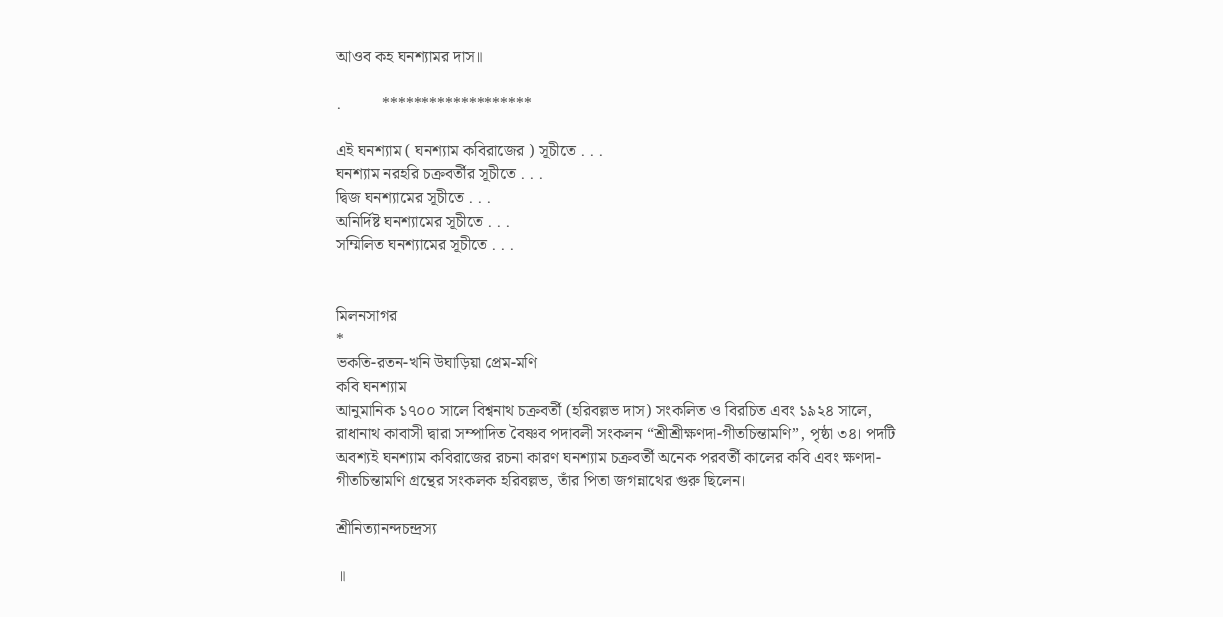আওব কহ ঘনশ্যামর দাস॥

.          *******************

এই ঘনশ্যাম ( ঘনশ্যাম কবিরাজের ) সূচীতে . . .
ঘনশ্যাম নরহরি চক্রবর্তীর সূচীতে . . .
দ্বিজ ঘনশ্যামের সূচীতে . . .
অনির্দিষ্ট ঘনশ্যামের সূচীতে . . .
সম্মিলিত ঘনশ্যামের সূচীতে . . .


মিলনসাগর
*
ভকতি-রতন-খনি উঘাড়িয়া প্রেম-মণি
কবি ঘনশ্যাম
আনুমানিক ১৭০০ সালে বিশ্বনাথ চক্রবর্তী (হরিবল্লভ দাস) সংকলিত ও বিরচিত এবং ১৯২৪ সালে,
রাধানাথ কাবাসী দ্বারা সম্পাদিত বৈষ্ণব পদাবলী সংকলন “শ্রীশ্রীক্ষণদা-গীতচিন্তামণি”, পৃষ্ঠা ৩৪। পদটি
অবশ্যই ঘনশ্যাম কবিরাজের রচনা কারণ ঘনশ্যাম চক্রবর্তী অনেক পরবর্তী কালের কবি এবং ক্ষণদা-
গীতচিন্তামণি গ্রন্থের সংকলক হরিবল্লভ, তাঁর পিতা জগন্নাথের গুরু ছিলেন।

শ্রীনিত্যানন্দচন্দ্রস্য

॥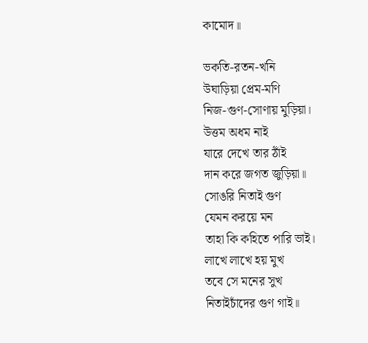কামোদ॥

ভকতি-রতন-খনি                                 উঘাড়িয়া প্রেম-মণি
নিজ-গুণ-সোণায় মুড়িয়া।
উত্তম অধম নাই                                 যারে দেখে তার ঠাঁই
দান করে জগত জুড়িয়া॥
সোঙরি নিতাই গুণ                                   যেমন করয়ে মন
তাহা কি কহিতে পারি ভাই।
লাখে লাখে হয় মুখ                                তবে সে মনের সুখ
নিতাইচাঁদের গুণ গাই॥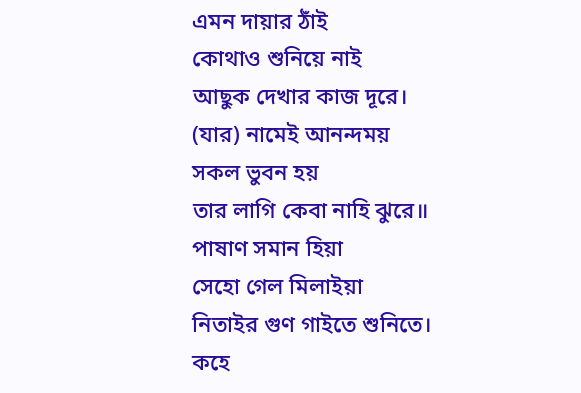এমন দায়ার ঠাঁই                                  কোথাও শুনিয়ে নাই
আছুক দেখার কাজ দূরে।
(যার) নামেই আনন্দময়                                সকল ভুবন হয়
তার লাগি কেবা নাহি ঝুরে॥
পাষাণ সমান হিয়া                                সেহো গেল মিলাইয়া
নিতাইর গুণ গাইতে শুনিতে।
কহে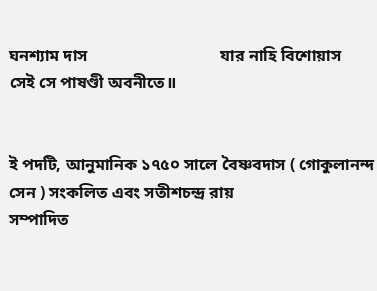ঘনশ্যাম দাস                                যার নাহি বিশোয়াস
সেই সে পাষণ্ডী অবনীতে॥


ই পদটি, আনুমানিক ১৭৫০ সালে বৈষ্ণবদাস ( গোকুলানন্দ সেন ) সংকলিত এবং সতীশচন্দ্র রায়
সম্পাদিত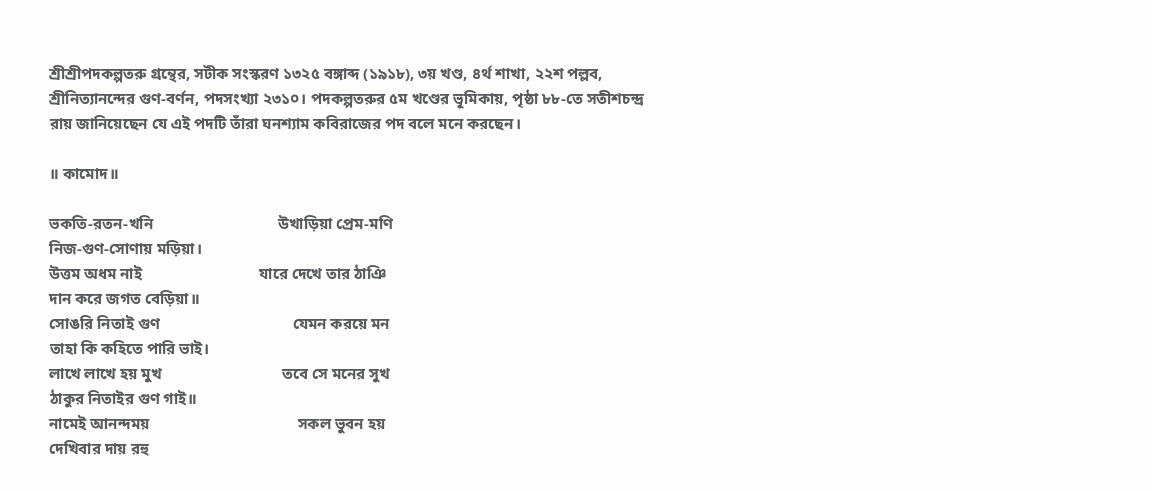শ্রীশ্রীপদকল্পতরু গ্রন্থের, সটীক সংস্করণ ১৩২৫ বঙ্গাব্দ (১৯১৮), ৩য় খণ্ড, ৪র্থ শাখা, ২২শ পল্লব,
শ্রীনিত্যানন্দের গুণ-বর্ণন, পদসংখ্যা ২৩১০। পদকল্পতরুর ৫ম খণ্ডের ভূমিকায়, পৃষ্ঠা ৮৮-তে সতীশচন্দ্র
রায় জানিয়েছেন যে এই পদটি তাঁরা ঘনশ্যাম কবিরাজের পদ বলে মনে করছেন।

॥ কামোদ॥

ভকতি-রতন-খনি                                উখাড়িয়া প্রেম-মণি
নিজ-গুণ-সোণায় মড়িয়া।
উত্তম অধম নাই                              যারে দেখে তার ঠাঞি
দান করে জগত বেড়িয়া॥
সোঙরি নিতাই গুণ                                  যেমন করয়ে মন
তাহা কি কহিতে পারি ভাই।
লাখে লাখে হয় মুখ                               তবে সে মনের সুখ
ঠাকুর নিতাইর গুণ গাই॥
নামেই আনন্দময়                                      সকল ভুবন হয়
দেখিবার দায় রহু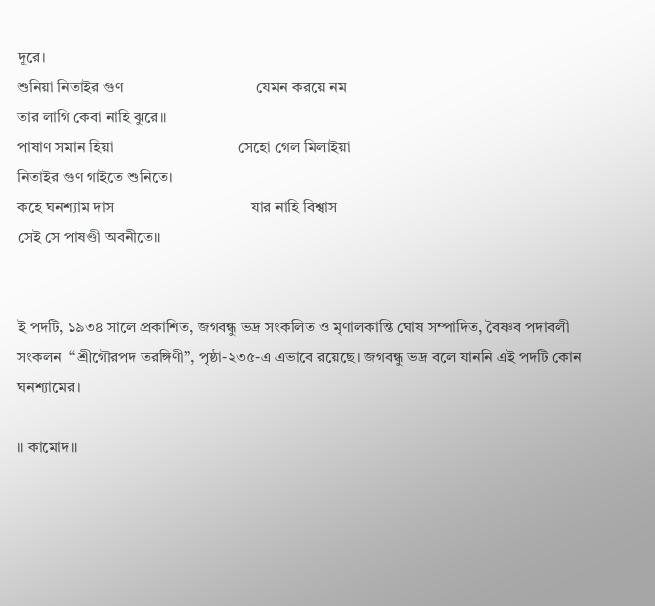দূরে।
শুনিয়া নিতাইর গুণ                                  যেমন করয়ে নম
তার লাগি কেবা নাহি ঝুরে॥
পাষাণ সমান হিয়া                                সেহো গেল মিলাইয়া
নিতাইর গুণ গাইতে শুনিতে।
কহে ঘনশ্যাম দাস                                   যার নাহি বিশ্বাস
সেই সে পাষণ্ডী অবনীতে॥


ই পদটি, ১৯৩৪ সালে প্রকাশিত, জগবন্ধু ভদ্র সংকলিত ও মৃণালকান্তি ঘোষ সম্পাদিত, বৈষ্ণব পদাবলী
সংকলন  “শ্রীগৌরপদ তরঙ্গিণী”, পৃষ্ঠা-২৩৫-এ এভাবে রয়েছে। জগবন্ধু ভদ্র বলে যাননি এই পদটি কোন
ঘনশ্যামের।

॥ কামোদ॥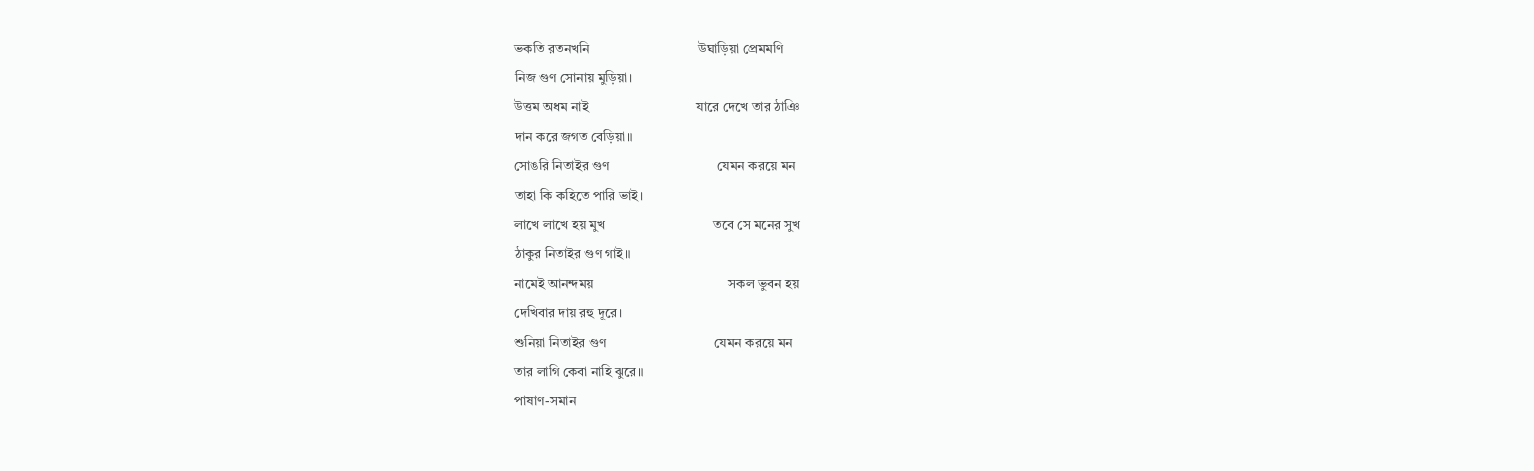ভকতি রতনখনি                                উঘাড়িয়া প্রেমমণি
নিজ গুণ সোনায় মুড়িয়া।
উত্তম অধম নাই                                যারে দেখে তার ঠাঞি
দান করে জগত বেড়িয়া॥
সোঙরি নিতাইর গুণ                                যেমন করয়ে মন
তাহা কি কহিতে পারি ভাই।
লাখে লাখে হয় মুখ                                তবে সে মনের সুখ
ঠাকুর নিতাইর গুণ গাই॥
নামেই আনন্দময়                                        সকল ভুবন হয়
দেখিবার দায় রহু দূরে।
শুনিয়া নিতাইর গুণ                                যেমন করয়ে মন
তার লাগি কেবা নাহি ঝুরে॥
পাষাণ-সমান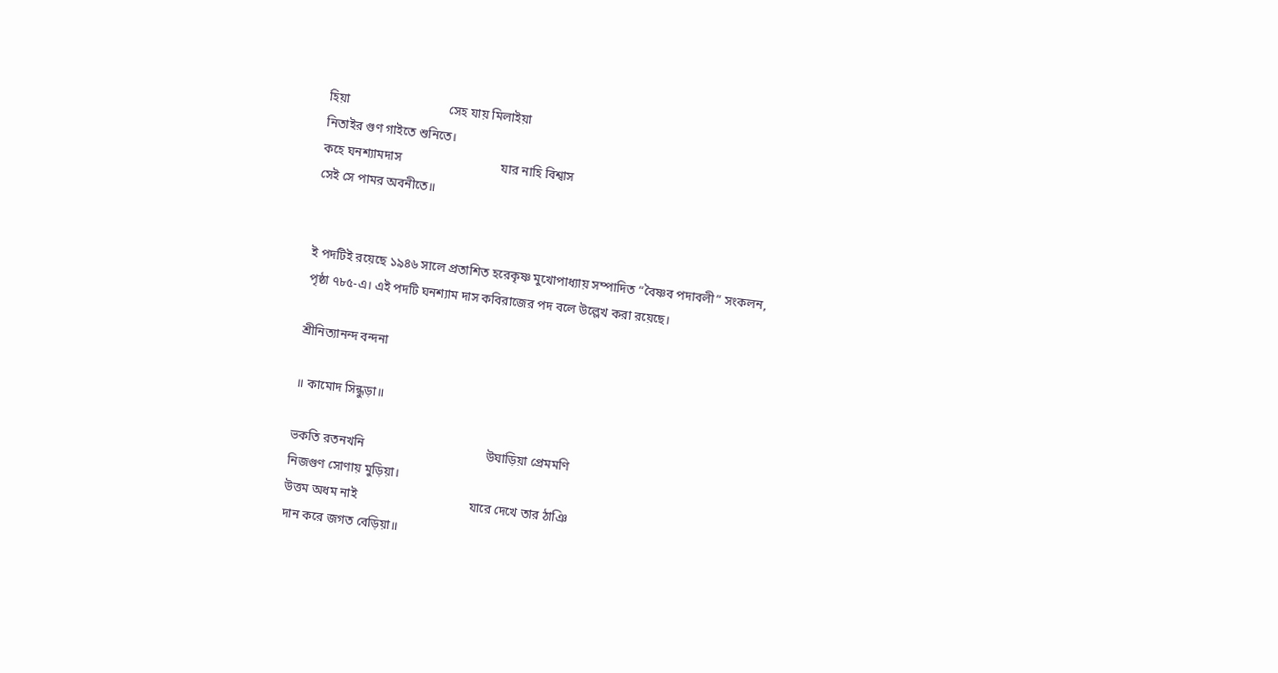হিয়া                                সেহ যায় মিলাইয়া
নিতাইর গুণ গাইতে শুনিতে।
কহে ঘনশ্যামদাস                                যার নাহি বিশ্বাস
সেই সে পামর অবনীতে॥


ই পদটিই রয়েছে ১৯৪৬ সালে প্রতাশিত হরেকৃষ্ণ মুখোপাধ্যায় সম্পাদিত “বৈষ্ণব পদাবলী” সংকলন,
পৃষ্ঠা ৭৮৫-এ। এই পদটি ঘনশ্যাম দাস কবিরাজের পদ বলে উল্লেখ করা রয়েছে।

শ্রীনিত্যানন্দ বন্দনা

॥ কামোদ সিন্ধুড়া॥

ভকতি রতনখনি                                       উঘাড়িয়া প্রেমমণি
নিজগুণ সোণায় মুড়িয়া।
উত্তম অধম নাই                                    যারে দেখে তার ঠাঞি
দান করে জগত বেড়িয়া॥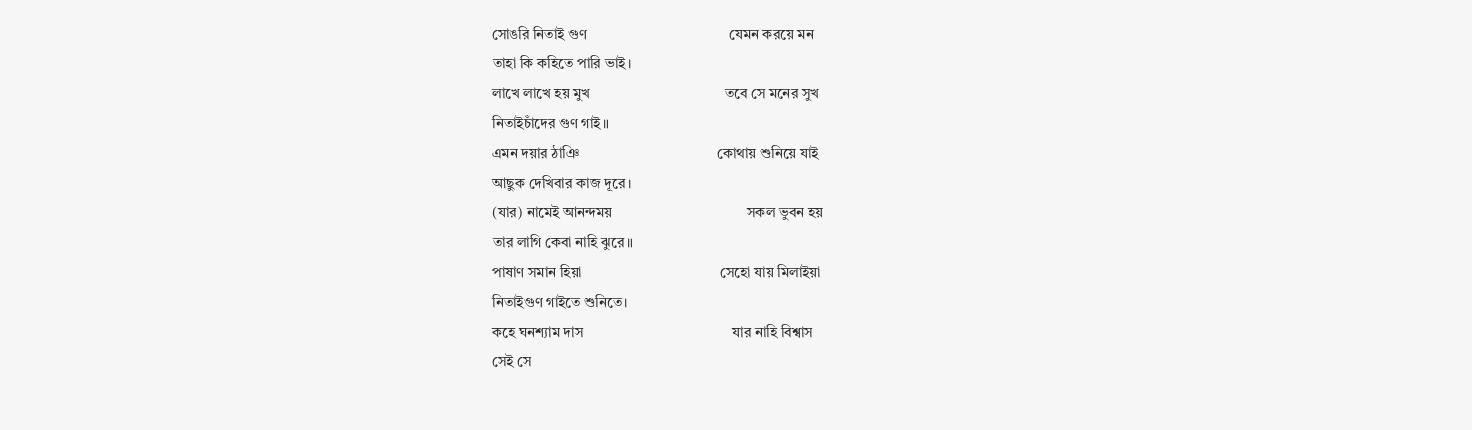সোঙরি নিতাই গুণ                                       যেমন করয়ে মন
তাহা কি কহিতে পারি ভাই।
লাখে লাখে হয় মুখ                                     তবে সে মনের সুখ
নিতাইচাঁদের গুণ গাই॥
এমন দয়ার ঠাঞি                                      কোথায় শুনিয়ে যাই
আছুক দেখিবার কাজ দূরে।
(যার) নামেই আনন্দময়                                     সকল ভুবন হয়
তার লাগি কেবা নাহি ঝুরে॥
পাষাণ সমান হিয়া                                      সেহো যায় মিলাইয়া
নিতাইগুণ গাইতে শুনিতে।
কহে ঘনশ্যাম দাস                                         যার নাহি বিশ্বাস
সেই সে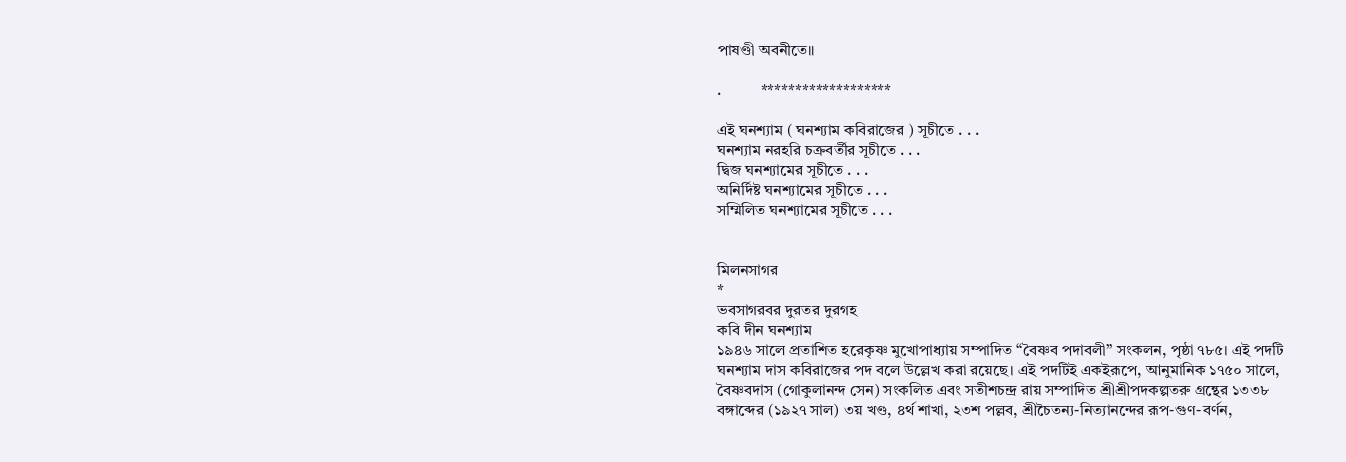পাষণ্ডী অবনীতে॥

.          *******************

এই ঘনশ্যাম ( ঘনশ্যাম কবিরাজের ) সূচীতে . . .
ঘনশ্যাম নরহরি চক্রবর্তীর সূচীতে . . .
দ্বিজ ঘনশ্যামের সূচীতে . . .
অনির্দিষ্ট ঘনশ্যামের সূচীতে . . .
সম্মিলিত ঘনশ্যামের সূচীতে . . .


মিলনসাগর
*
ভবসাগরবর দুরতর দুরগহ
কবি দীন ঘনশ্যাম
১৯৪৬ সালে প্রতাশিত হরেকৃষ্ণ মুখোপাধ্যায় সম্পাদিত “বৈষ্ণব পদাবলী” সংকলন, পৃষ্ঠা ৭৮৫। এই পদটি
ঘনশ্যাম দাস কবিরাজের পদ বলে উল্লেখ করা রয়েছে। এই পদটিই একইরূপে, আনুমানিক ১৭৫০ সালে,
বৈষ্ণবদাস (গোকুলানন্দ সেন) সংকলিত এবং সতীশচন্দ্র রায় সম্পাদিত শ্রীশ্রীপদকল্পতরু গ্রন্থের ১৩৩৮
বঙ্গাব্দের (১৯২৭ সাল) ৩য় খণ্ড, ৪র্থ শাখা, ২৩শ পল্লব, শ্রীচৈতন্য-নিত্যানন্দের রূপ-গুণ-বর্ণন,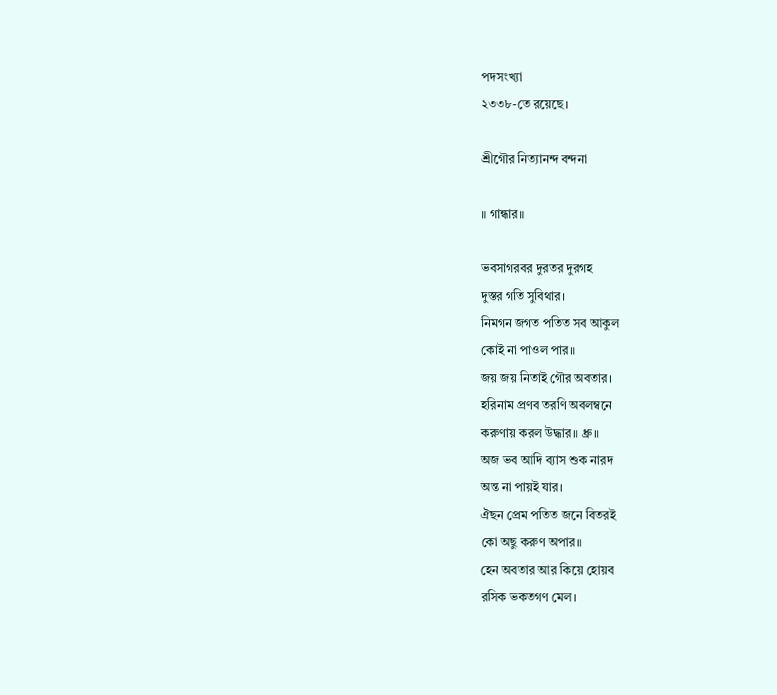পদসংখ্যা
২৩৩৮-তে রয়েছে।

শ্রীগৌর নিত্যানন্দ বন্দনা

॥ গান্ধার॥

ভবসাগরবর দুরতর দুরগহ
দুস্তর গতি সুবিথার।
নিমগন জগত পতিত সব আকুল
কোই না পাওল পার॥
জয় জয় নিতাই গৌর অবতার।
হরিনাম প্রণব তরণি অবলম্বনে
করুণায় করল উদ্ধার॥ ধ্রু॥
অজ ভব আদি ব্যাস শুক নারদ
অন্ত না পায়ই যার।
ঐছন প্রেম পতিত জনে বিতরই
কো অছু করুণ অপার॥
হেন অবতার আর কিয়ে হোয়ব
রসিক ভকতগণ মেল।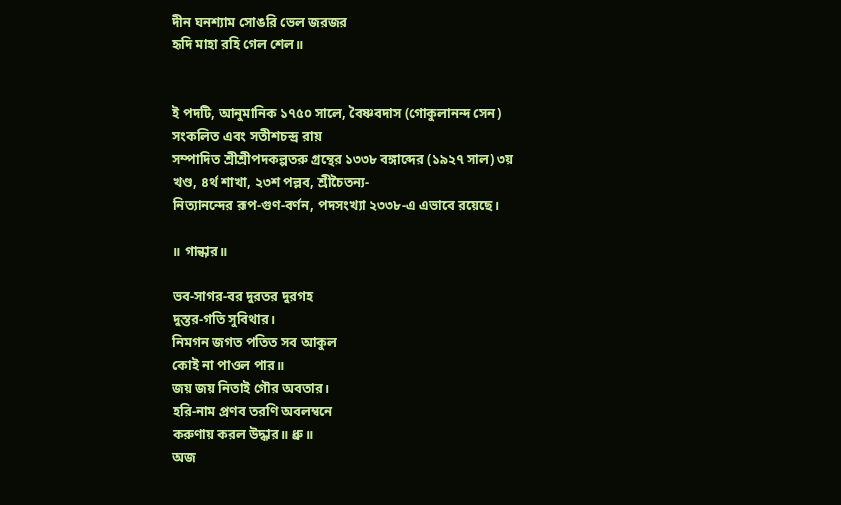দীন ঘনশ্যাম সোঙরি ভেল জরজর
হৃদি মাহা রহি গেল শেল॥


ই পদটি, আনুমানিক ১৭৫০ সালে, বৈষ্ণবদাস (গোকুলানন্দ সেন) সংকলিত এবং সতীশচন্দ্র রায়
সম্পাদিত শ্রীশ্রীপদকল্পতরু গ্রন্থের ১৩৩৮ বঙ্গাব্দের (১৯২৭ সাল) ৩য় খণ্ড, ৪র্থ শাখা, ২৩শ পল্লব, শ্রীচৈতন্য-
নিত্যানন্দের রূপ-গুণ-বর্ণন, পদসংখ্যা ২৩৩৮-এ এভাবে রয়েছে।

॥ গান্ধার॥

ভব-সাগর-বর দুরতর দুরগহ
দুস্তর-গতি সুবিথার।
নিমগন জগত পতিত সব আকুল
কোই না পাওল পার॥
জয় জয় নিতাই গৌর অবতার।
হরি-নাম প্রণব তরণি অবলম্বনে
করুণায় করল উদ্ধার॥ ধ্রু॥
অজ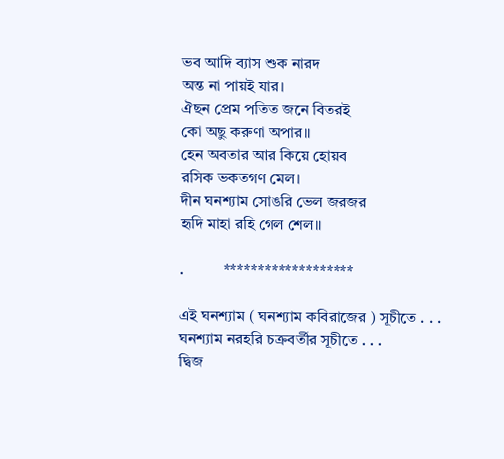ভব আদি ব্যাস শুক নারদ
অন্ত না পায়ই যার।
ঐছন প্রেম পতিত জনে বিতরই
কো অছু করুণা অপার॥
হেন অবতার আর কিয়ে হোয়ব
রসিক ভকতগণ মেল।
দীন ঘনশ্যাম সোঙরি ভেল জরজর
হৃদি মাহা রহি গেল শেল॥

.          *******************

এই ঘনশ্যাম ( ঘনশ্যাম কবিরাজের ) সূচীতে . . .
ঘনশ্যাম নরহরি চক্রবর্তীর সূচীতে . . .
দ্বিজ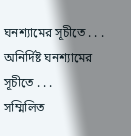ঘনশ্যামের সূচীতে . . .
অনির্দিষ্ট ঘনশ্যামের সূচীতে . . .
সম্মিলিত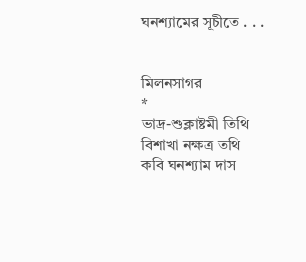ঘনশ্যামের সূচীতে . . .


মিলনসাগর
*
ভাদ্র-শুক্লাষ্টমী তিথি বিশাখা নক্ষত্র তথি
কবি ঘনশ্যাম দাস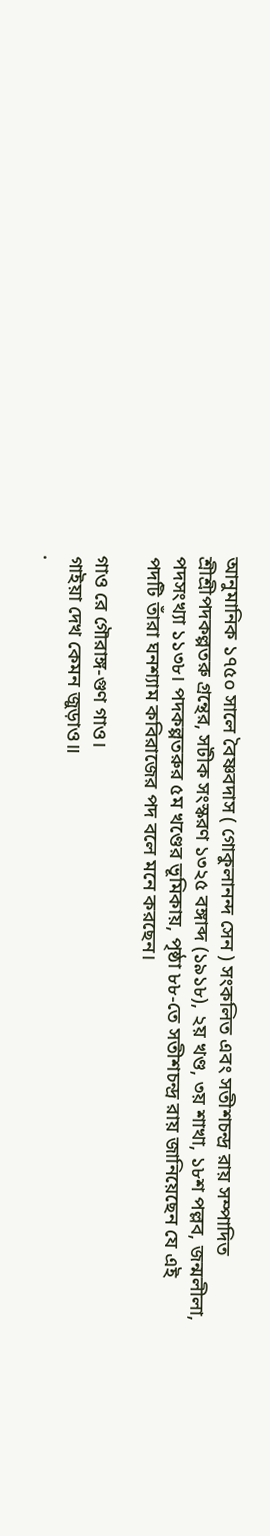আনুমানিক ১৭৫০ সালে বৈষ্ণবদাস ( গোকুলানন্দ সেন ) সংকলিত এবং সতীশচন্দ্র রায় সম্পাদিত
শ্রীশ্রীপদকল্পতরু গ্রন্থের, সটীক সংস্করণ ১৩২৫ বঙ্গাব্দ (১৯১৮), ২য় খণ্ড, ৩য় শাখা, ১৮শ পল্লব, জন্মলীলা,
পদসংখ্যা ১১৩৮। পদকল্পতরুর ৫ম খণ্ডের ভূমিকায়, পৃষ্ঠা ৮৮-তে সতীশচন্দ্র রায় জানিয়েছেন যে এই
পদটি তাঁরা ঘনশ্যাম কবিরাজের পদ বলে মনে করছেন।

গাও রে গৌরাঙ্গ-গুণ গাও।
গাইয়া দেখ কেমন জুড়াও॥
.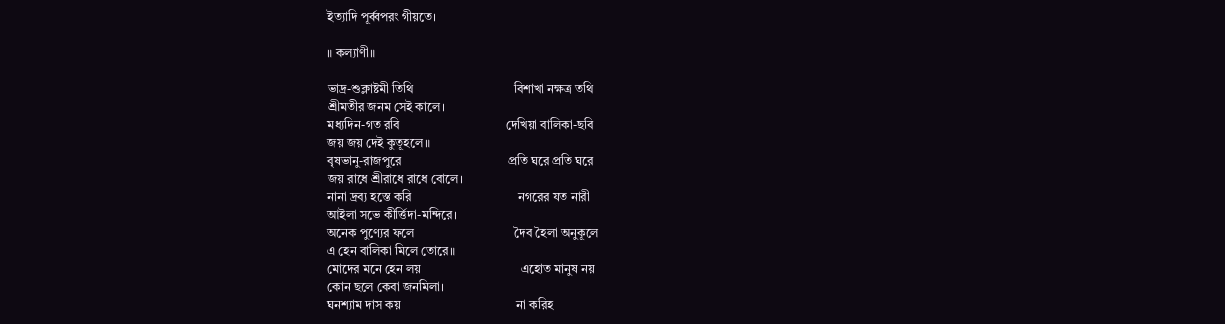ইত্যাদি পূর্ব্বপরং গীয়তে।

॥ কল্যাণী॥

ভাদ্র-শুক্লাষ্টমী তিথি                                বিশাখা নক্ষত্র তথি
শ্রীমতীর জনম সেই কালে।
মধ্যদিন-গত রবি                                  দেখিয়া বালিকা-ছবি
জয় জয় দেই কুতূহলে॥
বৃষভানু-রাজপুরে                                  প্রতি ঘরে প্রতি ঘরে
জয় রাধে শ্রীরাধে রাধে বোলে।
নানা দ্রব্য হস্তে করি                                  নগরের যত নারী
আইলা সভে কীর্ত্তিদা-মন্দিরে।
অনেক পুণ্যের ফলে                                দৈব হৈলা অনুকূলে
এ হেন বালিকা মিলে তোরে॥
মোদের মনে হেন লয়                                এহোত মানুষ নয়
কোন ছলে কেবা জনমিলা।
ঘনশ্যাম দাস কয়                                     না করিহ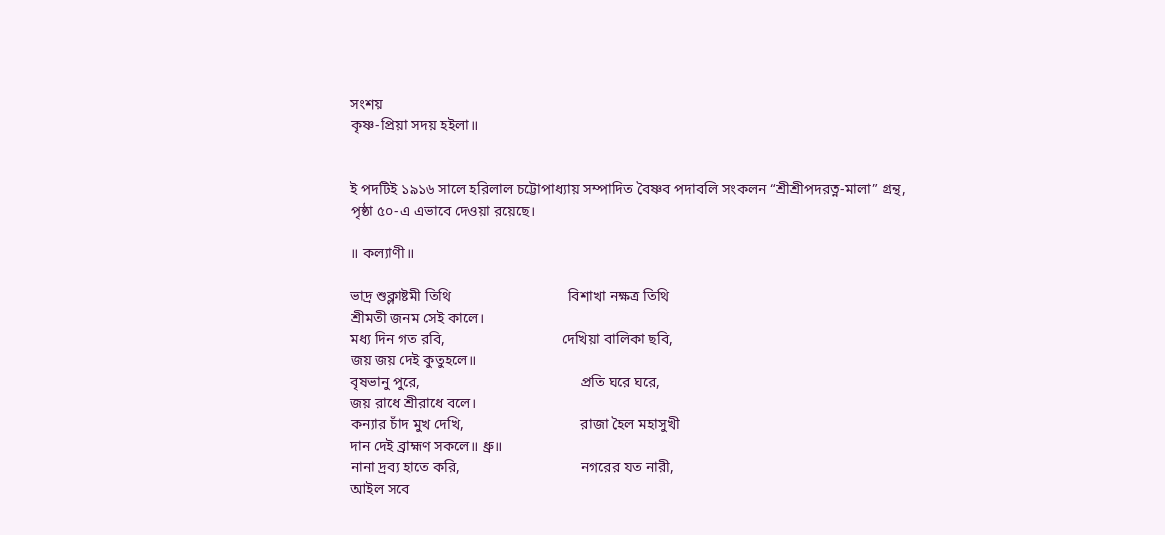সংশয়
কৃষ্ণ-প্রিয়া সদয় হইলা॥


ই পদটিই ১৯১৬ সালে হরিলাল চট্টোপাধ্যায় সম্পাদিত বৈষ্ণব পদাবলি সংকলন “শ্রীশ্রীপদরত্ন-মালা” গ্রন্থ,
পৃষ্ঠা ৫০-এ এভাবে দেওয়া রয়েছে।

॥ কল্যাণী॥

ভাদ্র শুক্লাষ্টমী তিথি                                বিশাখা নক্ষত্র তিথি
শ্রীমতী জনম সেই কালে।
মধ্য দিন গত রবি,                                দেখিয়া বালিকা ছবি,
জয় জয় দেই কুতুহলে॥
বৃষভানু পুরে,                                            প্রতি ঘরে ঘরে,
জয় রাধে শ্রীরাধে বলে।
কন্যার চাঁদ মুখ দেখি,                                রাজা হৈল মহাসুখী
দান দেই ব্রাহ্মণ সকলে॥ ধ্রু॥
নানা দ্রব্য হাতে করি,                                 নগরের যত নারী,
আইল সবে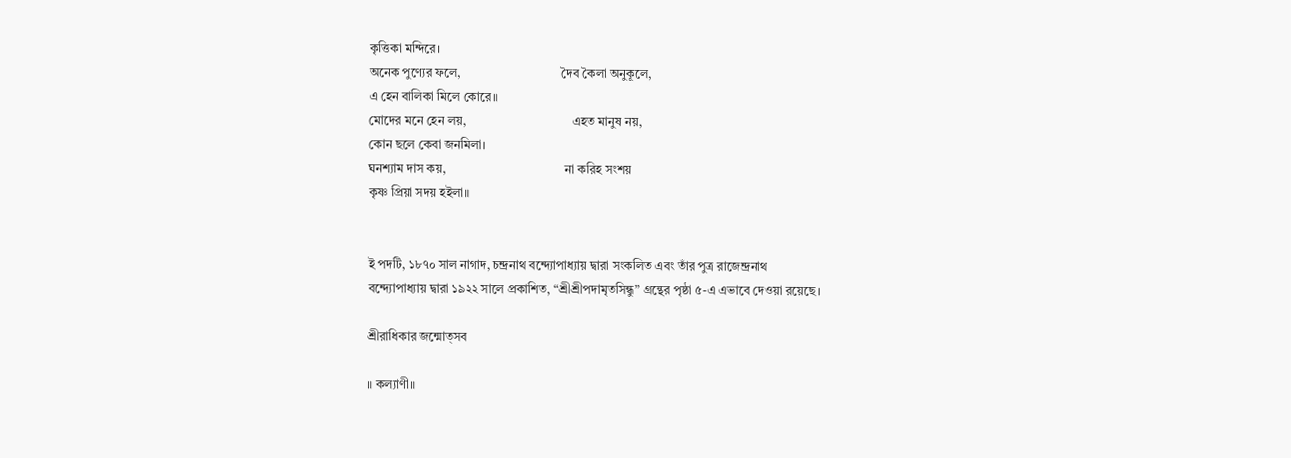কৃত্তিকা মন্দিরে।
অনেক পুণ্যের ফলে,                                দৈব কৈলা অনুকূলে,
এ হেন বালিকা মিলে কোরে॥
মোদের মনে হেন লয়,                                  এহত মানুষ নয়,
কোন ছলে কেবা জনমিলা।
ঘনশ্যাম দাস কয়,                                      না করিহ সংশয়
কৃষ্ণ প্রিয়া সদয় হইলা॥


ই পদটি, ১৮৭০ সাল নাগাদ, চন্দ্রনাথ বন্দ্যোপাধ্যায় দ্বারা সংকলিত এবং তাঁর পুত্র রাজেন্দ্রনাথ
বন্দ্যোপাধ্যায় দ্বারা ১৯২২ সালে প্রকাশিত, “শ্রীশ্রীপদামৃতসিন্ধু” গ্রন্থের পৃষ্ঠা ৫-এ এভাবে দেওয়া রয়েছে।

শ্রীরাধিকার জন্মোত্সব

॥ কল্যাণী॥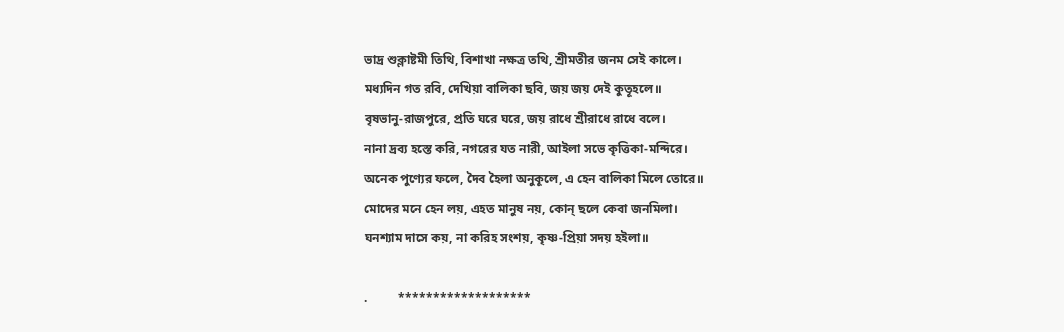ভাদ্র শুক্লাষ্টমী তিথি, বিশাখা নক্ষত্র তথি, শ্রীমতীর জনম সেই কালে।
মধ্যদিন গত রবি, দেখিয়া বালিকা ছবি, জয় জয় দেই কুতূহলে॥
বৃষভানু-রাজপুরে, প্রতি ঘরে ঘরে, জয় রাধে শ্রীরাধে রাধে বলে।
নানা দ্রব্য হস্তে করি, নগরের যত নারী, আইলা সভে কৃত্তিকা-মন্দিরে।
অনেক পুণ্যের ফলে, দৈব হৈলা অনুকূলে, এ হেন বালিকা মিলে তোরে॥
মোদের মনে হেন লয়, এহত মানুষ নয়, কোন্ ছলে কেবা জনমিলা।
ঘনশ্যাম দাসে কয়, না করিহ সংশয়, কৃষ্ণ-প্রিয়া সদয় হইলা॥

.          *******************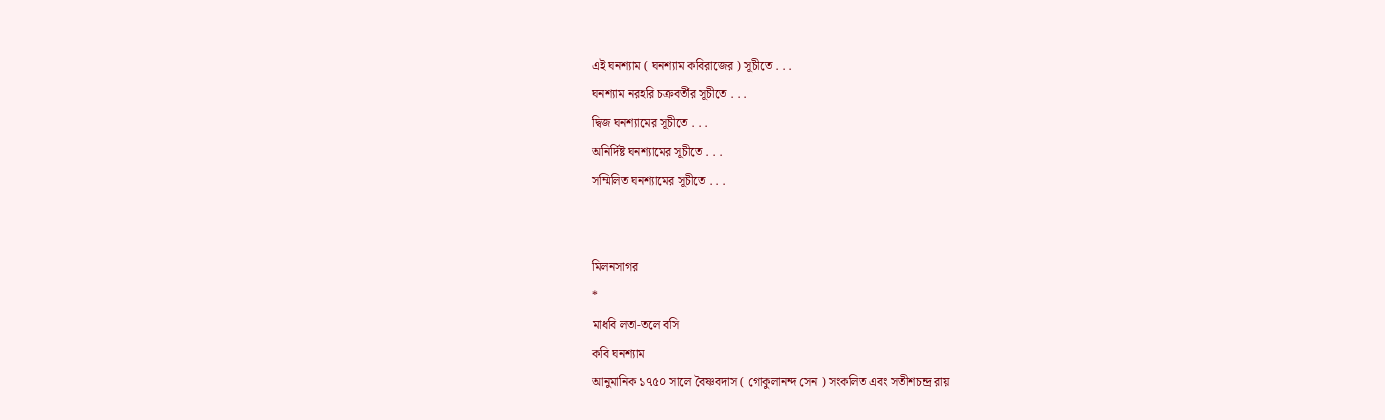এই ঘনশ্যাম ( ঘনশ্যাম কবিরাজের ) সূচীতে . . .
ঘনশ্যাম নরহরি চক্রবর্তীর সূচীতে . . .
দ্বিজ ঘনশ্যামের সূচীতে . . .
অনির্দিষ্ট ঘনশ্যামের সূচীতে . . .
সম্মিলিত ঘনশ্যামের সূচীতে . . .


মিলনসাগর
*
মাধবি লতা-তলে বসি
কবি ঘনশ্যাম
আনুমানিক ১৭৫০ সালে বৈষ্ণবদাস ( গোকুলানন্দ সেন ) সংকলিত এবং সতীশচন্দ্র রায়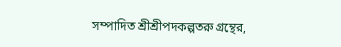সম্পাদিত শ্রীশ্রীপদকল্পতরু গ্রন্থের,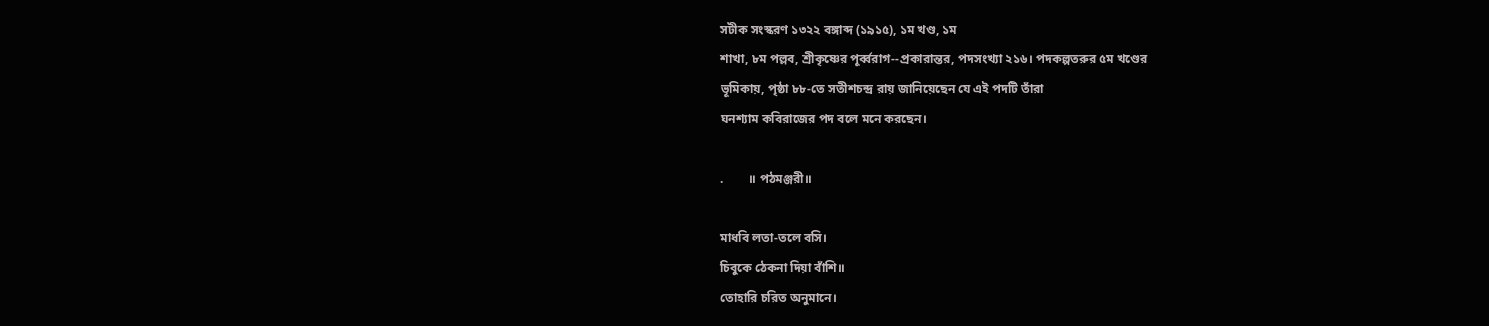সটীক সংস্করণ ১৩২২ বঙ্গাব্দ (১৯১৫), ১ম খণ্ড, ১ম
শাখা, ৮ম পল্লব, শ্রীকৃষ্ণের পূর্ব্বরাগ--প্রকারান্তর, পদসংখ্যা ২১৬। পদকল্পতরুর ৫ম খণ্ডের
ভূমিকায়, পৃষ্ঠা ৮৮-তে সতীশচন্দ্র রায় জানিয়েছেন যে এই পদটি তাঁরা
ঘনশ্যাম কবিরাজের পদ বলে মনে করছেন।

.        ॥ পঠমঞ্জরী॥

মাধবি লতা-তলে বসি।
চিবুকে ঠেকনা দিয়া বাঁশি॥
তোহারি চরিত অনুমানে।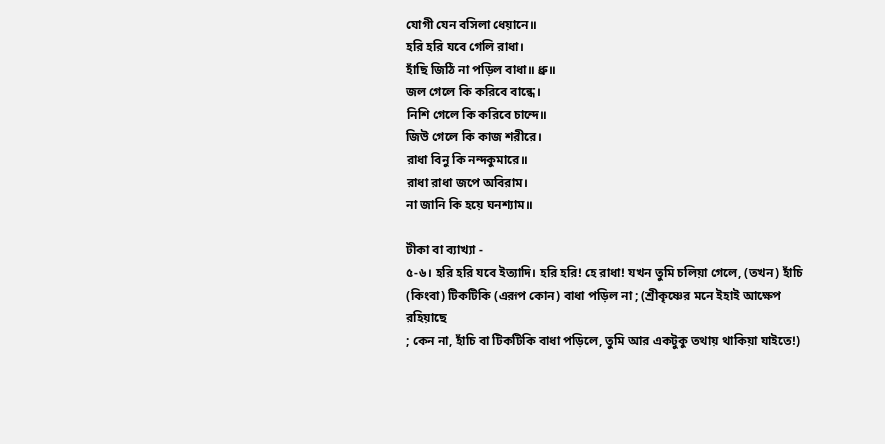যোগী যেন বসিলা ধেয়ানে॥
হরি হরি যবে গেলি রাধা।
হাঁছি জিঠি না পড়িল বাধা॥ ধ্রু॥
জল গেলে কি করিবে বান্ধে।
নিশি গেলে কি করিবে চান্দে॥
জিউ গেলে কি কাজ শরীরে।
রাধা বিনু কি নন্দকুমারে॥
রাধা রাধা জপে অবিরাম।
না জানি কি হয়ে ঘনশ্যাম॥

টীকা বা ব্যাখ্যা -
৫-৬। হরি হরি যবে ইত্যাদি। হরি হরি! হে রাধা! যখন তুমি চলিয়া গেলে, (তখন) হাঁচি
(কিংবা) টিকটিকি (এরূপ কোন) বাধা পড়িল না ; (শ্রীকৃষ্ণের মনে ইহাই আক্ষেপ রহিয়াছে
; কেন না, হাঁচি বা টিকটিকি বাধা পড়িলে, তুমি আর একটুকু তথায় থাকিয়া যাইতে!)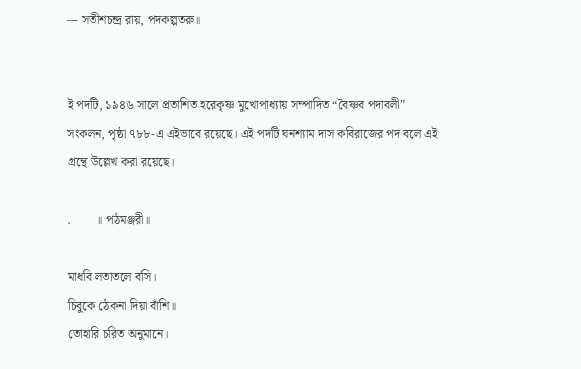--- সতীশচন্দ্র রায়, পদকল্পতরু॥


ই পদটি, ১৯৪৬ সালে প্রতাশিত হরেকৃষ্ণ মুখোপাধ্যায় সম্পাদিত “বৈষ্ণব পদাবলী”
সংকলন, পৃষ্ঠা ৭৮৮-এ এইভাবে রয়েছে। এই পদটি ঘনশ্যাম দাস কবিরাজের পদ বলে এই
গ্রন্থে উল্লেখ করা রয়েছে।

.        ॥ পঠমঞ্জরী॥

মাধবি লতাতলে বসি।
চিবুকে ঠেকনা দিয়া বাঁশি॥
তোহারি চরিত অনুমানে।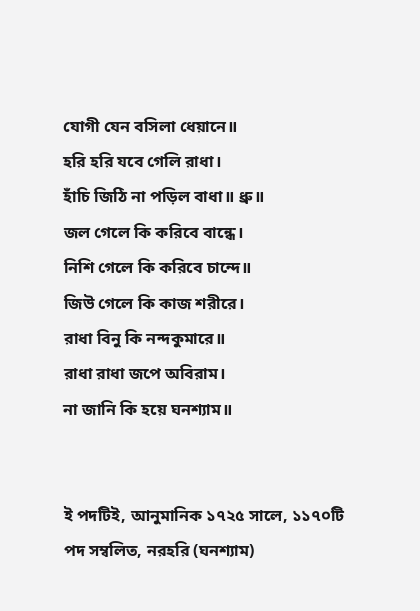যোগী যেন বসিলা ধেয়ানে॥
হরি হরি যবে গেলি রাধা।
হাঁচি জিঠি না পড়িল বাধা॥ ধ্রু॥
জল গেলে কি করিবে বান্ধে।
নিশি গেলে কি করিবে চান্দে॥
জিউ গেলে কি কাজ শরীরে।
রাধা বিনু কি নন্দকুমারে॥
রাধা রাধা জপে অবিরাম।
না জানি কি হয়ে ঘনশ্যাম॥


ই পদটিই, আনুমানিক ১৭২৫ সালে, ১১৭০টি পদ সম্বলিত, নরহরি (ঘনশ্যাম)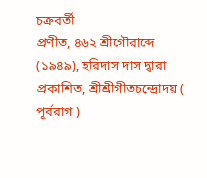চক্রবর্তী
প্রণীত, ৪৬২ শ্রীগৌরাব্দে (১৯৪৯), হরিদাস দাস দ্বারা প্রকাশিত, শ্রীশ্রীগীতচন্দ্রোদয় (
পূর্বরাগ )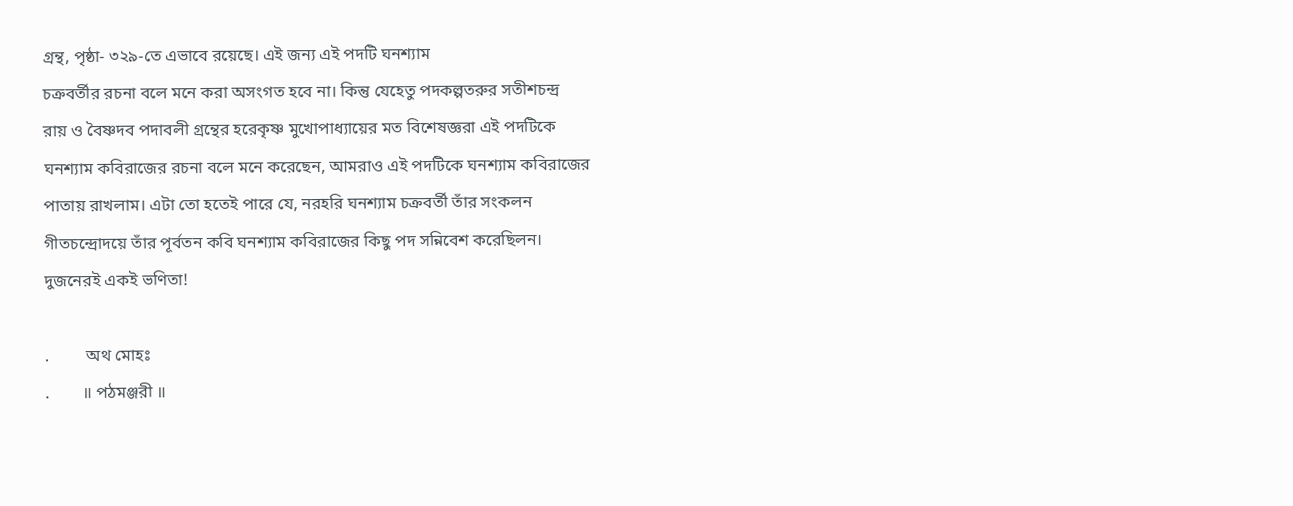গ্রন্থ, পৃষ্ঠা- ৩২৯-তে এভাবে রয়েছে। এই জন্য এই পদটি ঘনশ্যাম
চক্রবর্তীর রচনা বলে মনে করা অসংগত হবে না। কিন্তু যেহেতু পদকল্পতরুর সতীশচন্দ্র
রায় ও বৈষ্ণদব পদাবলী গ্রন্থের হরেকৃষ্ণ মুখোপাধ্যায়ের মত বিশেষজ্ঞরা এই পদটিকে
ঘনশ্যাম কবিরাজের রচনা বলে মনে করেছেন, আমরাও এই পদটিকে ঘনশ্যাম কবিরাজের
পাতায় রাখলাম। এটা তো হতেই পারে যে, নরহরি ঘনশ্যাম চক্রবর্তী তাঁর সংকলন
গীতচন্দ্রোদয়ে তাঁর পূর্বতন কবি ঘনশ্যাম কবিরাজের কিছু পদ সন্নিবেশ করেছিলন।
দুজনেরই একই ভণিতা!

.         অথ মোহঃ
.        ॥ পঠমঞ্জরী ॥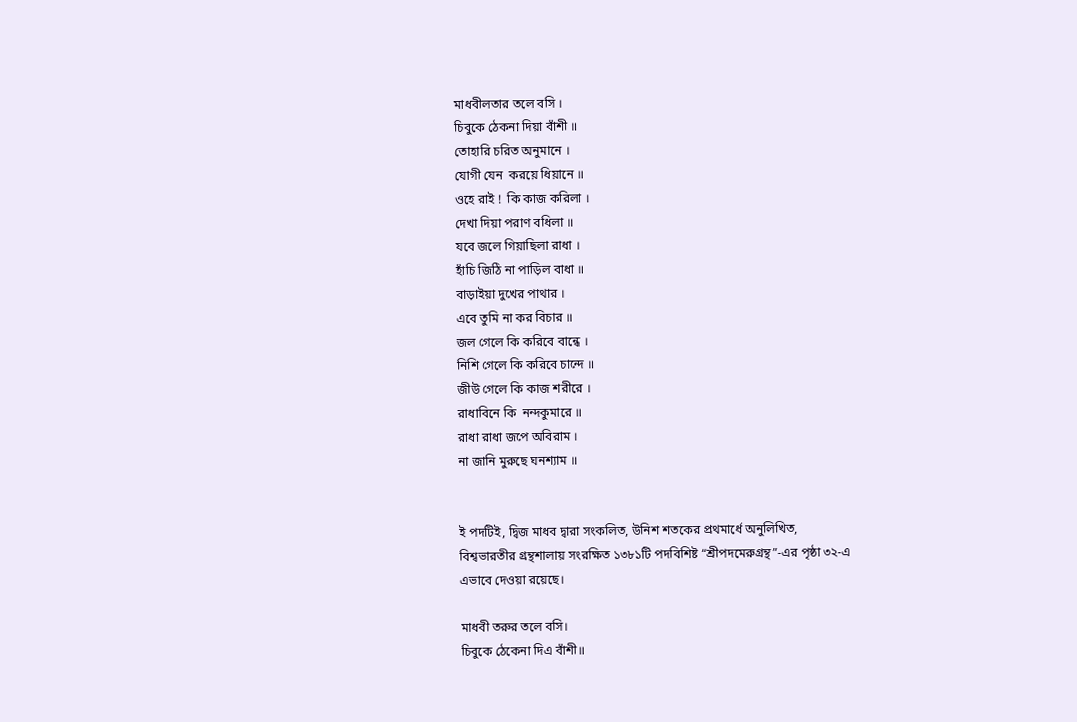মাধবীলতার তলে বসি ।
চিবুকে ঠেকনা দিয়া বাঁশী ॥
তোহারি চরিত অনুমানে ।
যোগী যেন  করয়ে ধিয়ানে ॥
ওহে রাই !  কি কাজ করিলা ।
দেখা দিয়া পরাণ বধিলা ॥
যবে জলে গিয়াছিলা রাধা ।
হাঁচি জিঠি না পাড়িল বাধা ॥
বাড়াইয়া দুখের পাথার ।
এবে তুমি না কর বিচার ॥
জল গেলে কি করিবে বান্ধে ।
নিশি গেলে কি করিবে চান্দে ॥
জীউ গেলে কি কাজ শরীরে ।
রাধাবিনে কি  নন্দকুমারে ॥
রাধা রাধা জপে অবিরাম ।
না জানি মুরুছে ঘনশ্যাম ॥


ই পদটিই, দ্বিজ মাধব দ্বারা সংকলিত, উনিশ শতকের প্রথমার্ধে অনুলিখিত,
বিশ্বভারতীর গ্রন্থশালায় সংরক্ষিত ১৩৮১টি পদবিশিষ্ট “শ্রীপদমেরুগ্রন্থ”-এর পৃষ্ঠা ৩২-এ
এভাবে দেওয়া রয়েছে।

মাধবী তরুর তলে বসি।
চিবুকে ঠেকেনা দিএ বাঁশী॥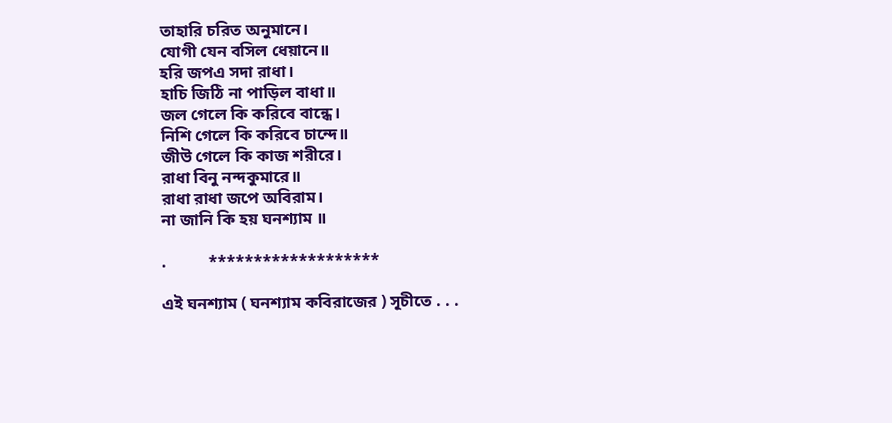তাহারি চরিত অনুমানে।
যোগী যেন বসিল ধেয়ানে॥
হরি জপএ সদা রাধা।
হাচি জিঠি না পাড়িল বাধা॥
জল গেলে কি করিবে বান্ধে।
নিশি গেলে কি করিবে চান্দে॥
জীউ গেলে কি কাজ শরীরে।
রাধা বিনু নন্দকুমারে॥
রাধা রাধা জপে অবিরাম।
না জানি কি হয় ঘনশ্যাম ॥

.          *******************

এই ঘনশ্যাম ( ঘনশ্যাম কবিরাজের ) সূচীতে . . .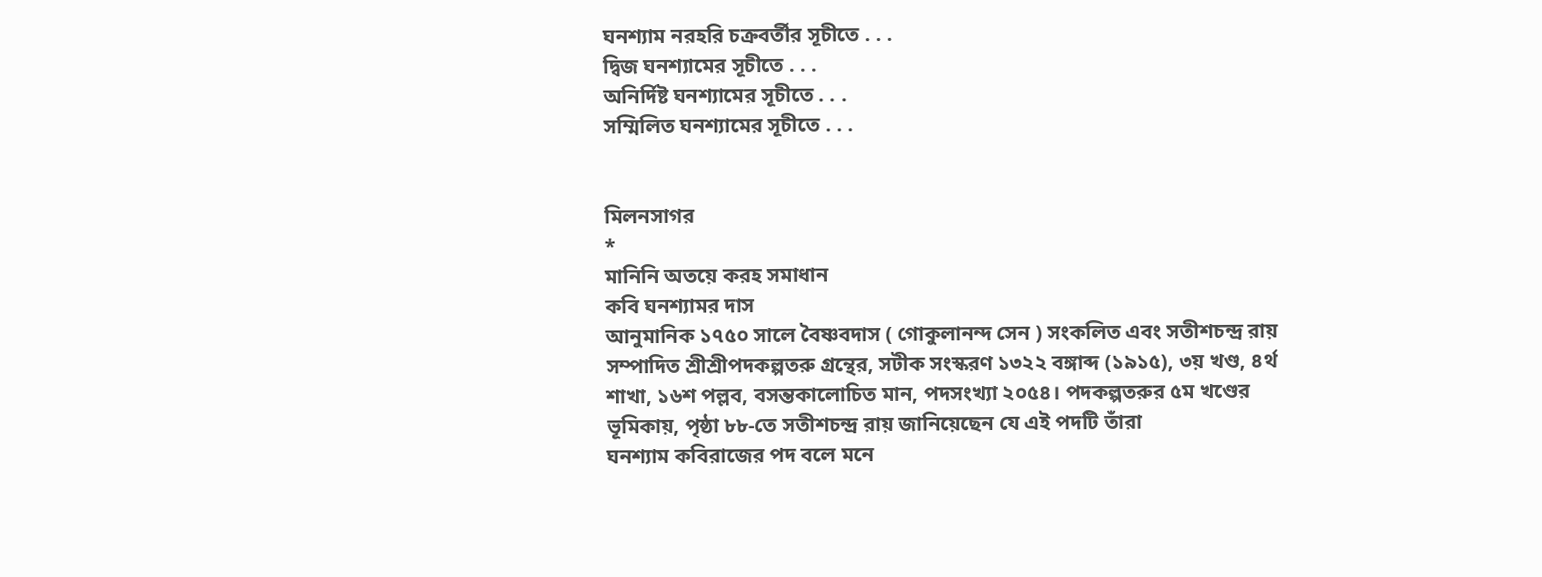ঘনশ্যাম নরহরি চক্রবর্তীর সূচীতে . . .
দ্বিজ ঘনশ্যামের সূচীতে . . .
অনির্দিষ্ট ঘনশ্যামের সূচীতে . . .
সম্মিলিত ঘনশ্যামের সূচীতে . . .


মিলনসাগর
*
মানিনি অতয়ে করহ সমাধান
কবি ঘনশ্যামর দাস
আনুমানিক ১৭৫০ সালে বৈষ্ণবদাস ( গোকুলানন্দ সেন ) সংকলিত এবং সতীশচন্দ্র রায়
সম্পাদিত শ্রীশ্রীপদকল্পতরু গ্রন্থের, সটীক সংস্করণ ১৩২২ বঙ্গাব্দ (১৯১৫), ৩য় খণ্ড, ৪র্থ
শাখা, ১৬শ পল্লব, বসন্তকালোচিত মান, পদসংখ্যা ২০৫৪। পদকল্পতরুর ৫ম খণ্ডের
ভূমিকায়, পৃষ্ঠা ৮৮-তে সতীশচন্দ্র রায় জানিয়েছেন যে এই পদটি তাঁরা
ঘনশ্যাম কবিরাজের পদ বলে মনে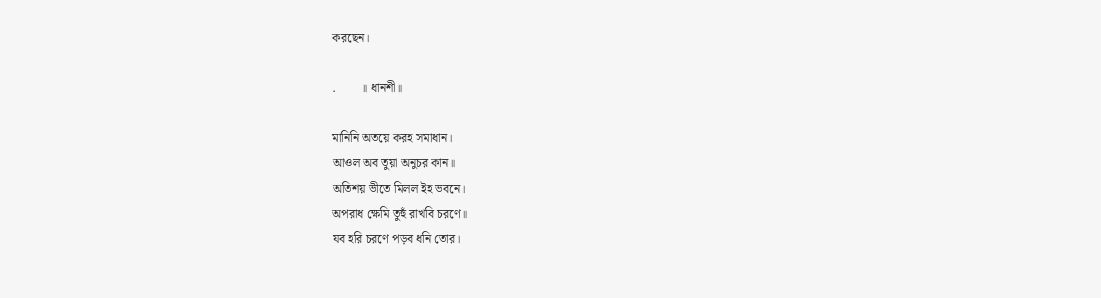করছেন।

.        ॥ ধানশী॥

মানিনি অতয়ে করহ সমাধান।
আওল অব তুয়া অনুচর কান॥
অতিশয় ভীতে মিলল ইহ ভবনে।
অপরাধ ক্ষেমি তুহুঁ রাখবি চরণে॥
যব হরি চরণে পড়ব ধনি তোর।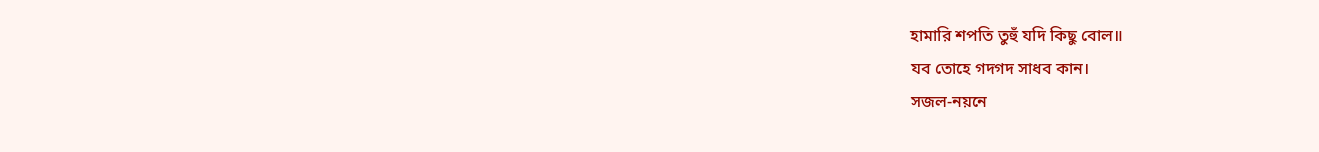হামারি শপতি তুহুঁ যদি কিছু বোল॥
যব তোহে গদগদ সাধব কান।
সজল-নয়নে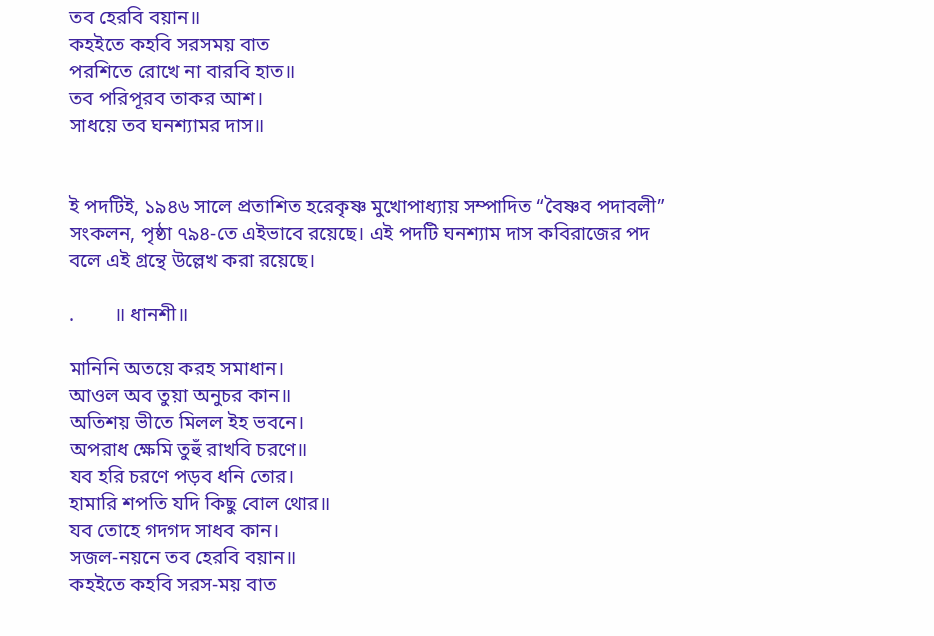তব হেরবি বয়ান॥
কহইতে কহবি সরসময় বাত
পরশিতে রোখে না বারবি হাত॥
তব পরিপূরব তাকর আশ।
সাধয়ে তব ঘনশ্যামর দাস॥


ই পদটিই, ১৯৪৬ সালে প্রতাশিত হরেকৃষ্ণ মুখোপাধ্যায় সম্পাদিত “বৈষ্ণব পদাবলী”
সংকলন, পৃষ্ঠা ৭৯৪-তে এইভাবে রয়েছে। এই পদটি ঘনশ্যাম দাস কবিরাজের পদ
বলে এই গ্রন্থে উল্লেখ করা রয়েছে।

.        ॥ ধানশী॥

মানিনি অতয়ে করহ সমাধান।
আওল অব তুয়া অনুচর কান॥
অতিশয় ভীতে মিলল ইহ ভবনে।
অপরাধ ক্ষেমি তুহুঁ রাখবি চরণে॥
যব হরি চরণে পড়ব ধনি তোর।
হামারি শপতি যদি কিছু বোল থোর॥
যব তোহে গদগদ সাধব কান।
সজল-নয়নে তব হেরবি বয়ান॥
কহইতে কহবি সরস-ময় বাত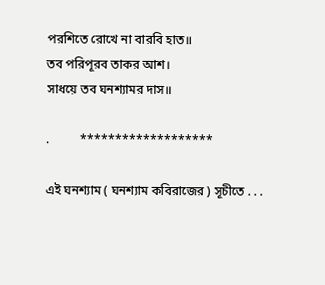পরশিতে রোখে না বারবি হাত॥
তব পরিপূরব তাকর আশ।
সাধয়ে তব ঘনশ্যামর দাস॥

.          *******************

এই ঘনশ্যাম ( ঘনশ্যাম কবিরাজের ) সূচীতে . . .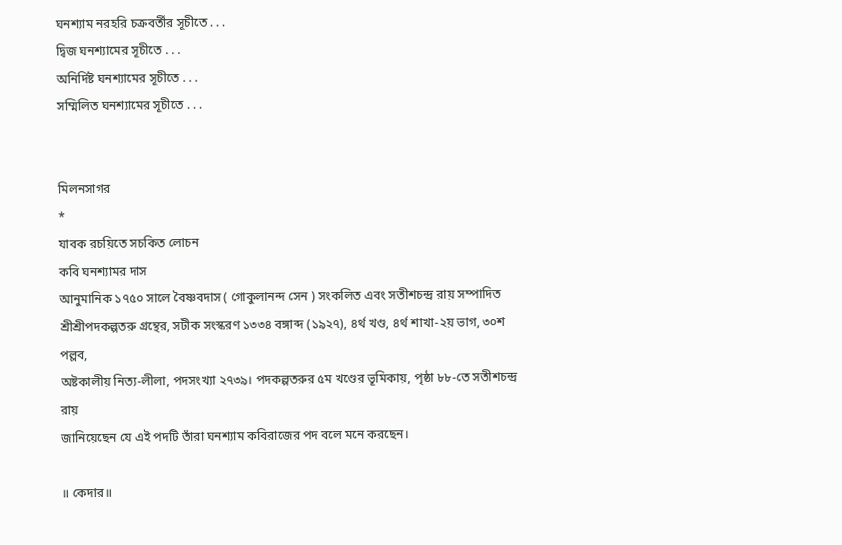ঘনশ্যাম নরহরি চক্রবর্তীর সূচীতে . . .
দ্বিজ ঘনশ্যামের সূচীতে . . .
অনির্দিষ্ট ঘনশ্যামের সূচীতে . . .
সম্মিলিত ঘনশ্যামের সূচীতে . . .


মিলনসাগর
*
যাবক রচয়িতে সচকিত লোচন
কবি ঘনশ্যামর দাস
আনুমানিক ১৭৫০ সালে বৈষ্ণবদাস ( গোকুলানন্দ সেন ) সংকলিত এবং সতীশচন্দ্র রায় সম্পাদিত
শ্রীশ্রীপদকল্পতরু গ্রন্থের, সটীক সংস্করণ ১৩৩৪ বঙ্গাব্দ (১৯২৭), ৪র্থ খণ্ড, ৪র্থ শাখা-২য় ভাগ, ৩০শ পল্লব,
অষ্টকালীয় নিত্য-লীলা, পদসংখ্যা ২৭৩৯। পদকল্পতরুর ৫ম খণ্ডের ভূমিকায়, পৃষ্ঠা ৮৮-তে সতীশচন্দ্র রায়
জানিয়েছেন যে এই পদটি তাঁরা ঘনশ্যাম কবিরাজের পদ বলে মনে করছেন।

॥ কেদার॥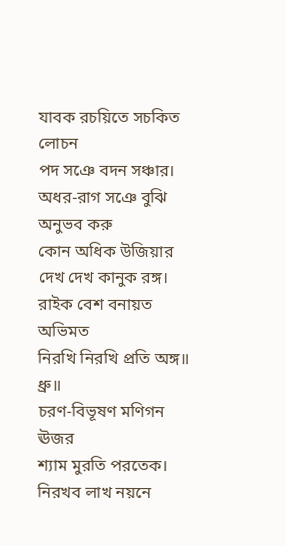যাবক রচয়িতে সচকিত লোচন
পদ সঞে বদন সঞ্চার।
অধর-রাগ সঞে বুঝি অনুভব করু
কোন অধিক উজিয়ার
দেখ দেখ কানুক রঙ্গ।
রাইক বেশ বনায়ত অভিমত
নিরখি নিরখি প্রতি অঙ্গ॥ ধ্রু॥
চরণ-বিভূষণ মণিগন ঊজর
শ্যাম মুরতি পরতেক।
নিরখব লাখ নয়নে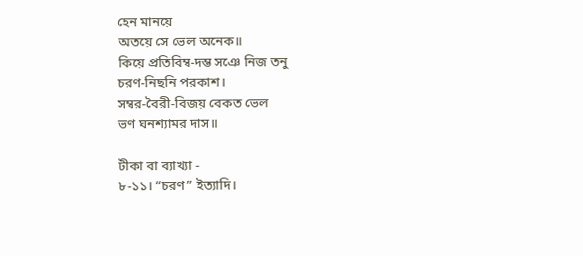হেন মানয়ে
অতয়ে সে ভেল অনেক॥
কিয়ে প্রতিবিম্ব-দম্ভ সঞে নিজ তনু
চরণ-নিছনি পরকাশ।
সম্বর-বৈরী-বিজয় বেকত ভেল
ভণ ঘনশ্যামর দাস॥

টীকা বা ব্যাখ্যা -
৮-১১। “চরণ” ইত্যাদি।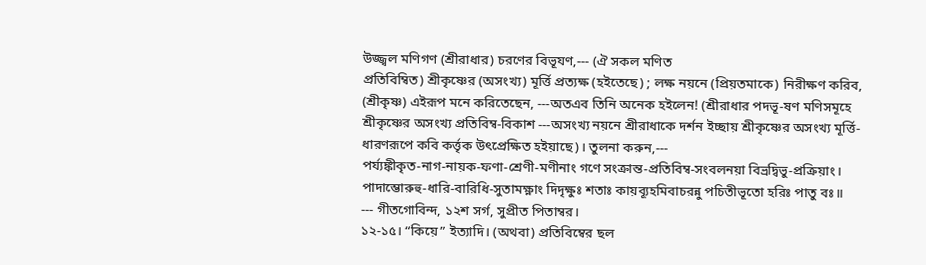উজ্জ্বল মণিগণ (শ্রীরাধার) চরণের বিভূযণ,--- (ঐ সকল মণিত
প্রতিবিম্বিত) শ্রীকৃষ্ণের (অসংখ্য) মূর্ত্তি প্রত্যক্ষ (হইতেছে) ; লক্ষ নয়নে (প্রিয়তমাকে) নিরীক্ষণ করিব,
(শ্রীকৃষ্ণ) এইরূপ মনে করিতেছেন, ---অতএব তিনি অনেক হইলেন! (শ্রীরাধার পদভূ-ষণ মণিসমূহে
শ্রীকৃষ্ণের অসংখ্য প্রতিবিম্ব-বিকাশ ---অসংখ্য নয়নে শ্রীরাধাকে দর্শন ইচ্ছায় শ্রীকৃষ্ণের অসংখ্য মূর্ত্তি-
ধারণরূপে কবি কর্ত্তৃক উৎপ্রেক্ষিত হইয়াছে)। তুলনা করুন,---
পর্য্যঙ্কীকৃত-নাগ-নায়ক-ফণা-শ্রেণী-মণীনাং গণে সংক্রান্ত-প্রতিবিম্ব-সংবলনয়া বিভ্রদ্বিভু-প্রক্রিয়াং।
পাদাম্ভোরুহু-ধারি-বারিধি-সুতামক্ষ্ণাং দিদৃক্ষুঃ শতাঃ কায়ব্যূহমিবাচরন্নু পচিতীভূতো হরিঃ পাতু বঃ॥
--- গীতগোবিন্দ, ১২শ সর্গ, সুপ্রীত পিতাম্বর।
১২-১৫। “কিয়ে” ইত্যাদি। (অথবা) প্রতিবিম্বের ছল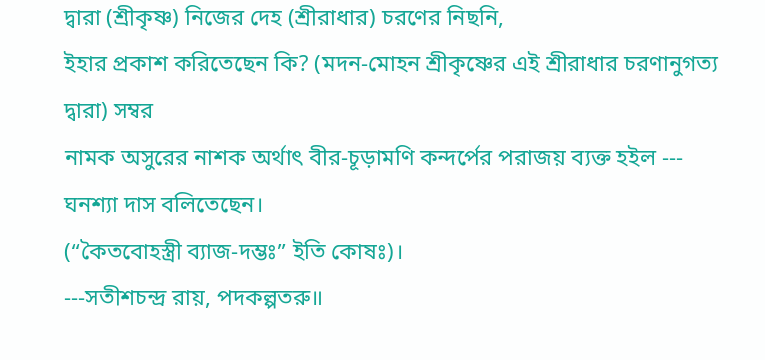দ্বারা (শ্রীকৃষ্ণ) নিজের দেহ (শ্রীরাধার) চরণের নিছনি,
ইহার প্রকাশ করিতেছেন কি? (মদন-মোহন শ্রীকৃষ্ণের এই শ্রীরাধার চরণানুগত্য দ্বারা) সম্বর
নামক অসুরের নাশক অর্থাৎ বীর-চূড়ামণি কন্দর্পের পরাজয় ব্যক্ত হইল --- ঘনশ্যা দাস বলিতেছেন।
(“কৈতবোহস্ত্রী ব্যাজ-দম্ভঃ” ইতি কোষঃ)।
---সতীশচন্দ্র রায়, পদকল্পতরু॥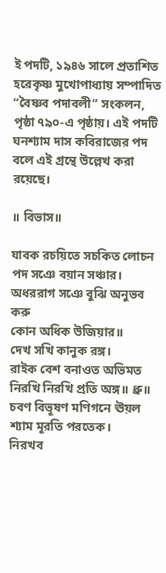ই পদটি, ১৯৪৬ সালে প্রতাশিত হরেকৃষ্ণ মুখোপাধ্যায় সম্পাদিত “বৈষ্ণব পদাবলী” সংকলন,
পৃষ্ঠা ৭৯০-এ পৃষ্ঠায়। এই পদটি ঘনশ্যাম দাস কবিরাজের পদ বলে এই গ্রন্থে উল্লেখ করা রয়েছে।

॥ বিভাস॥

যাবক রচয়িতে সচকিত লোচন
পদ সঞে বয়ান সঞ্চার।
অধররাগ সঞে বুঝি অনুভব করু
কোন অধিক উজিয়ার॥
দেখ সখি কানুক রঙ্গ।
রাইক বেশ বনাওত অভিমত
নিরখি নিরখি প্রতি অঙ্গ॥ ধ্রু॥
চবণ বিভূষণ মণিগনে ঊয়ল
শ্যাম মূরতি পরতেক।
নিরখব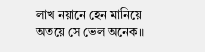লাখ নয়ানে হেন মানিয়ে
অতয়ে সে ভেল অনেক॥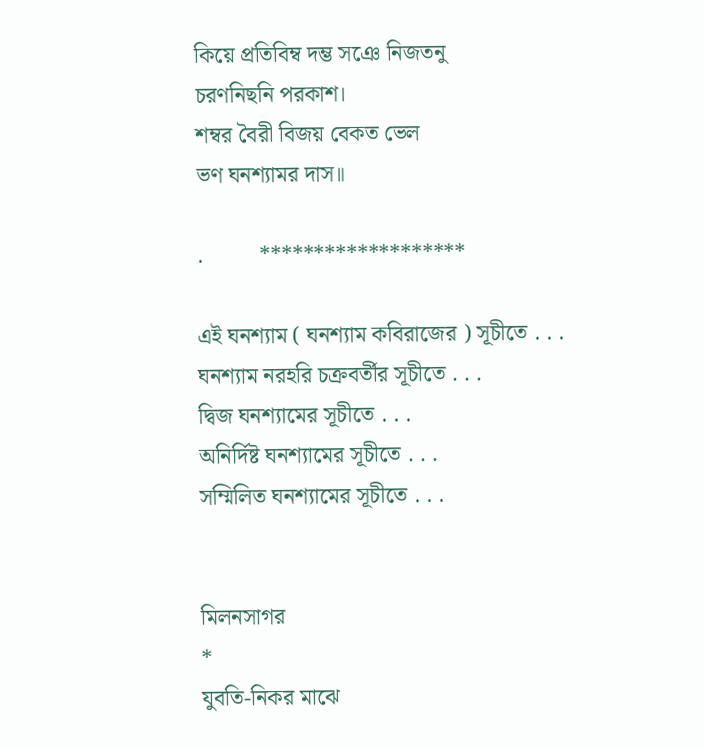কিয়ে প্রতিবিম্ব দম্ভ সঞে নিজতনু
চরণনিছনি পরকাশ।
শম্বর বৈরী বিজয় বেকত ভেল
ভণ ঘনশ্যামর দাস॥

.          *******************

এই ঘনশ্যাম ( ঘনশ্যাম কবিরাজের ) সূচীতে . . .
ঘনশ্যাম নরহরি চক্রবর্তীর সূচীতে . . .
দ্বিজ ঘনশ্যামের সূচীতে . . .
অনির্দিষ্ট ঘনশ্যামের সূচীতে . . .
সম্মিলিত ঘনশ্যামের সূচীতে . . .


মিলনসাগর
*
যুবতি-নিকর মাঝে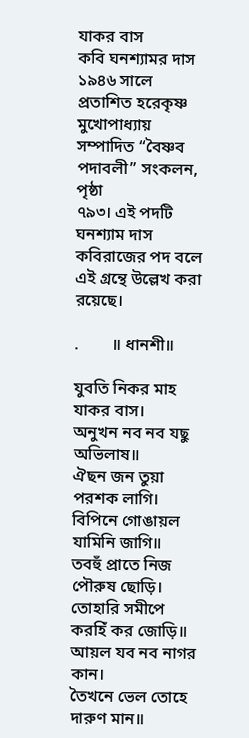যাকর বাস
কবি ঘনশ্যামর দাস
১৯৪৬ সালে প্রতাশিত হরেকৃষ্ণ মুখোপাধ্যায় সম্পাদিত “বৈষ্ণব পদাবলী” সংকলন, পৃষ্ঠা
৭৯৩। এই পদটি ঘনশ্যাম দাস কবিরাজের পদ বলে এই গ্রন্থে উল্লেখ করা রয়েছে।

.        ॥ ধানশী॥

যুবতি নিকর মাহ যাকর বাস।
অনুখন নব নব যছু অভিলাষ॥
ঐছন জন তুয়া পরশক লাগি।
বিপিনে গোঙায়ল যামিনি জাগি॥
তবহুঁ প্রাতে নিজ পৌরুষ ছোড়ি।
তোহারি সমীপে করহিঁ কর জোড়ি॥
আয়ল যব নব নাগর কান।
তৈখনে ভেল তোহে দারুণ মান॥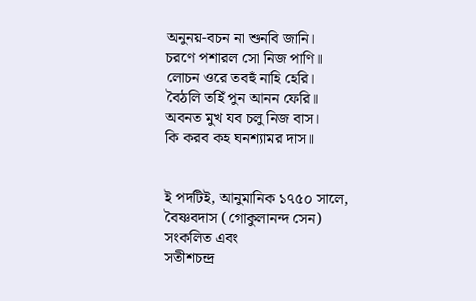অনুনয়-বচন না শুনবি জানি।
চরণে পশারল সো নিজ পাণি॥
লোচন ওরে তবহুঁ নাহি হেরি।
বৈঠলি তহিঁ পুন আনন ফেরি॥
অবনত মুখ যব চলু নিজ বাস।
কি করব কহ ঘনশ্যামর দাস॥


ই পদটিই, আনুমানিক ১৭৫০ সালে, বৈষ্ণবদাস (গোকুলানন্দ সেন) সংকলিত এবং
সতীশচন্দ্র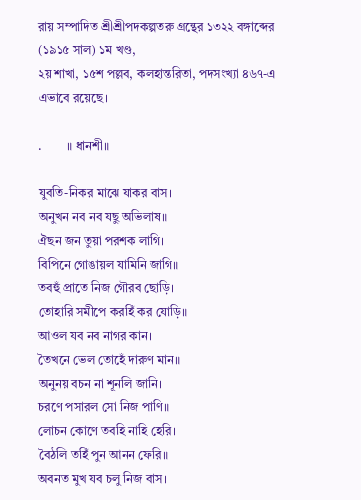রায় সম্পাদিত শ্রীশ্রীপদকল্পতরু গ্রন্থের ১৩২২ বঙ্গাব্দের (১৯১৫ সাল) ১ম খণ্ড,
২য় শাখা, ১৫শ পল্লব, কলহান্তরিতা, পদসংখ্যা ৪৬৭-এ এভাবে রয়েছে।

.        ॥ ধানশী॥

যুবতি-নিকর মাঝে যাকর বাস।
অনুখন নব নব যছু অভিলাষ॥
ঐছন জন তুয়া পরশক লাগি।
বিপিনে গোঙায়ল যামিনি জাগি॥
তবহুঁ প্রাতে নিজ গৌরব ছোড়ি।
তোহারি সমীপে করহিঁ কর যোড়ি॥
আওল যব নব নাগর কান।
তৈখনে ভেল তোহেঁ দারুণ মান॥
অনুনয় বচন না শূনলি জানি।
চরণে পসারল সো নিজ পাণি॥
লোচন কোণে তবহি নাহি হেরি।
বৈঠলি তহিঁ পুন আনন ফেরি॥
অবনত মুখ যব চলু নিজ বাস।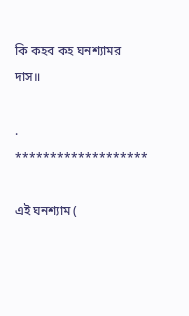কি কহব কহ ঘনশ্যামর দাস॥

.          *******************

এই ঘনশ্যাম (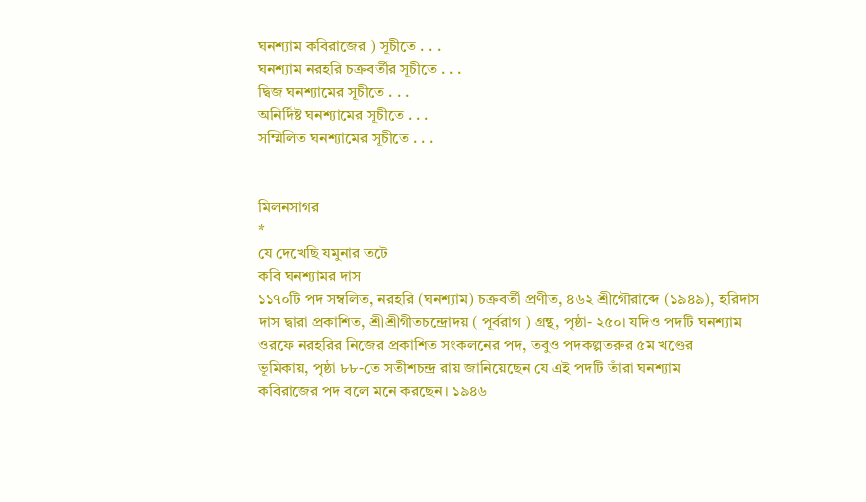ঘনশ্যাম কবিরাজের ) সূচীতে . . .
ঘনশ্যাম নরহরি চক্রবর্তীর সূচীতে . . .
দ্বিজ ঘনশ্যামের সূচীতে . . .
অনির্দিষ্ট ঘনশ্যামের সূচীতে . . .
সম্মিলিত ঘনশ্যামের সূচীতে . . .


মিলনসাগর
*
যে দেখেছি যমুনার তটে
কবি ঘনশ্যামর দাস
১১৭০টি পদ সম্বলিত, নরহরি (ঘনশ্যাম) চক্রবর্তী প্রণীত, ৪৬২ শ্রীগৌরাব্দে (১৯৪৯), হরিদাস
দাস দ্বারা প্রকাশিত, শ্রীশ্রীগীতচন্দ্রোদয় ( পূর্বরাগ ) গ্রন্থ, পৃষ্ঠা- ২৫০। যদিও পদটি ঘনশ্যাম
ওরফে নরহরির নিজের প্রকাশিত সংকলনের পদ, তবুও পদকল্পতরুর ৫ম খণ্ডের
ভূমিকায়, পৃষ্ঠা ৮৮-তে সতীশচন্দ্র রায় জানিয়েছেন যে এই পদটি তাঁরা ঘনশ্যাম
কবিরাজের পদ বলে মনে করছেন। ১৯৪৬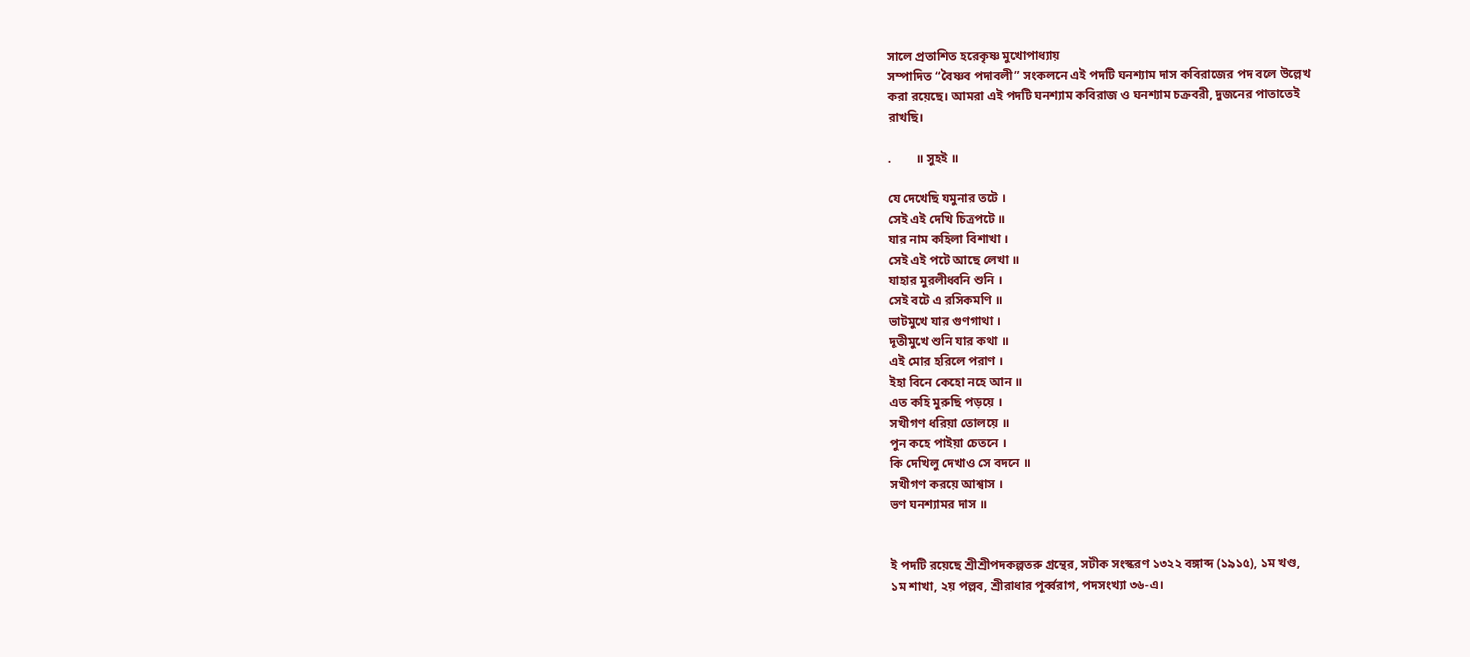সালে প্রতাশিত হরেকৃষ্ণ মুখোপাধ্যায়
সম্পাদিত “বৈষ্ণব পদাবলী” সংকলনে এই পদটি ঘনশ্যাম দাস কবিরাজের পদ বলে উল্লেখ
করা রয়েছে। আমরা এই পদটি ঘনশ্যাম কবিরাজ ও ঘনশ্যাম চক্রবরী, দুজনের পাতাতেই
রাখছি।

.        ॥ সুহই ॥

যে দেখেছি যমুনার তটে ।
সেই এই দেখি চিত্রপটে ॥
যার নাম কহিলা বিশাখা ।
সেই এই পটে আছে লেখা ॥
যাহার মুরলীধ্বনি শুনি ।
সেই বটে এ রসিকমণি ॥
ভাটমুখে যার গুণগাথা ।
দূতীমুখে শুনি যার কথা ॥
এই মোর হরিলে পরাণ ।
ইহা বিনে কেহো নহে আন ॥
এত কহি মুরুছি পড়য়ে ।
সখীগণ ধরিয়া তোলয়ে ॥
পুন কহে পাইয়া চেতনে ।
কি দেখিলু দেখাও সে বদনে ॥
সখীগণ করয়ে আশ্বাস ।
ভণ ঘনশ্যামর দাস ॥


ই পদটি রয়েছে শ্রীশ্রীপদকল্পতরু গ্রন্থের, সটীক সংস্করণ ১৩২২ বঙ্গাব্দ (১৯১৫), ১ম খণ্ড,
১ম শাখা, ২য় পল্লব, শ্রীরাধার পূর্ব্বরাগ, পদসংখ্যা ৩৬-এ।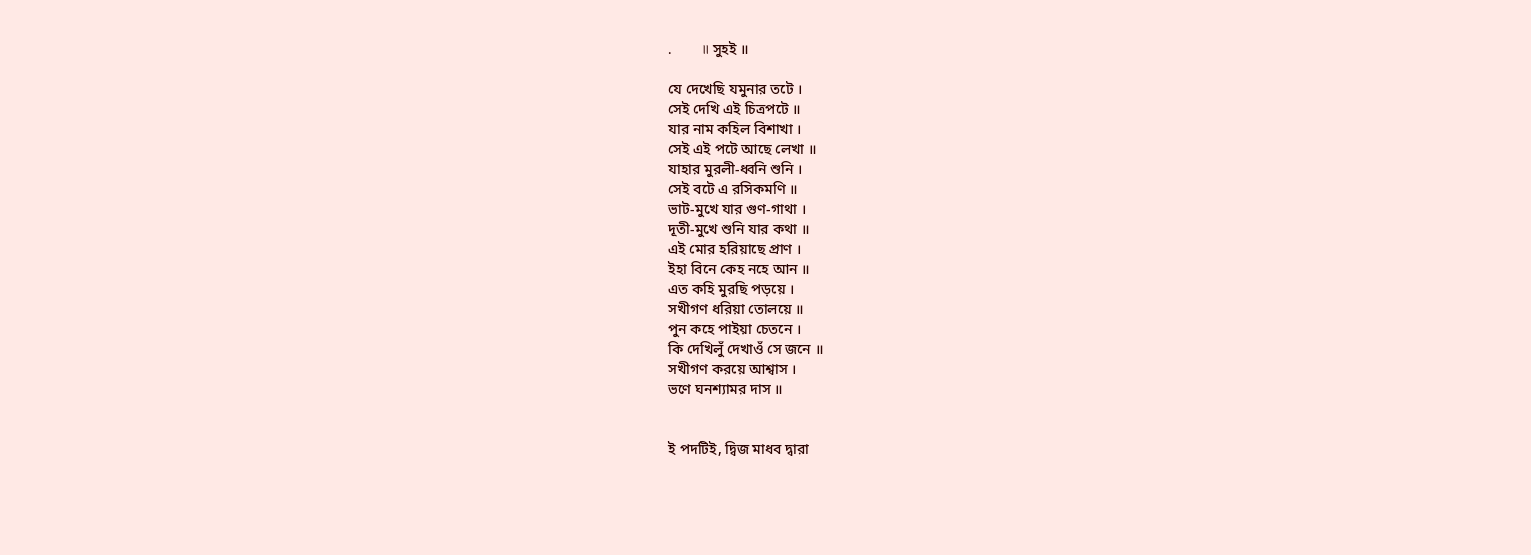.        ॥ সুহই ॥

যে দেখেছি যমুনার তটে ।
সেই দেখি এই চিত্রপটে ॥
যার নাম কহিল বিশাখা ।
সেই এই পটে আছে লেখা ॥
যাহার মুরলী-ধ্বনি শুনি ।
সেই বটে এ রসিকমণি ॥
ভাট-মুখে যার গুণ-গাথা ।
দূতী-মুখে শুনি যার কথা ॥
এই মোর হরিয়াছে প্রাণ ।
ইহা বিনে কেহ নহে আন ॥
এত কহি মুরছি পড়য়ে ।
সখীগণ ধরিয়া তোলয়ে ॥
পুন কহে পাইয়া চেতনে ।
কি দেখিলুঁ দেখাওঁ সে জনে ॥
সখীগণ করয়ে আশ্বাস ।
ভণে ঘনশ্যামর দাস ॥


ই পদটিই, দ্বিজ মাধব দ্বারা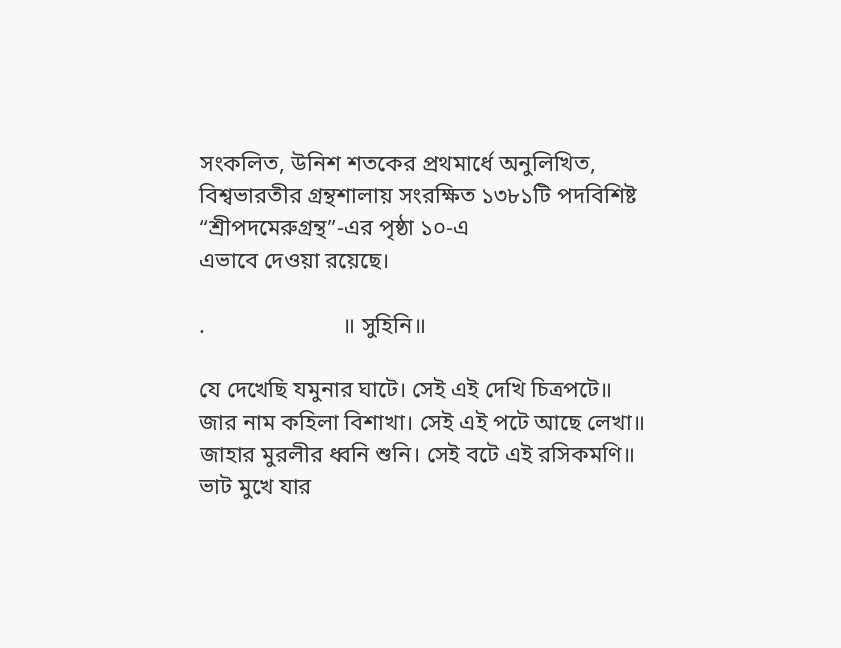সংকলিত, উনিশ শতকের প্রথমার্ধে অনুলিখিত,
বিশ্বভারতীর গ্রন্থশালায় সংরক্ষিত ১৩৮১টি পদবিশিষ্ট “শ্রীপদমেরুগ্রন্থ”-এর পৃষ্ঠা ১০-এ
এভাবে দেওয়া রয়েছে।

.                        ॥ সুহিনি॥

যে দেখেছি যমুনার ঘাটে। সেই এই দেখি চিত্রপটে॥
জার নাম কহিলা বিশাখা। সেই এই পটে আছে লেখা॥
জাহার মুরলীর ধ্বনি শুনি। সেই বটে এই রসিকমণি॥
ভাট মুখে যার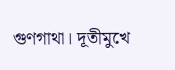গুণগাথা। দূতীমুখে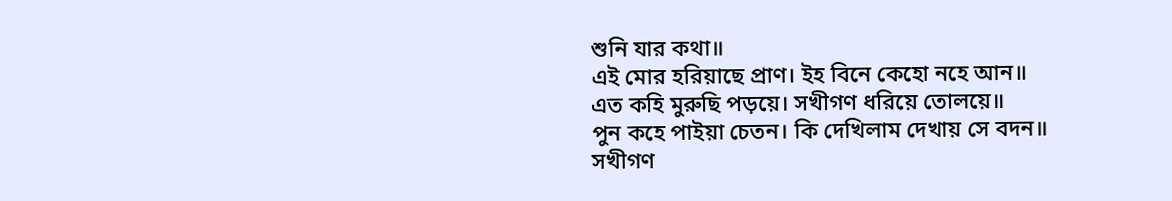শুনি যার কথা॥
এই মোর হরিয়াছে প্রাণ। ইহ বিনে কেহো নহে আন॥
এত কহি মুরুছি পড়য়ে। সখীগণ ধরিয়ে তোলয়ে॥
পুন কহে পাইয়া চেতন। কি দেখিলাম দেখায় সে বদন॥
সখীগণ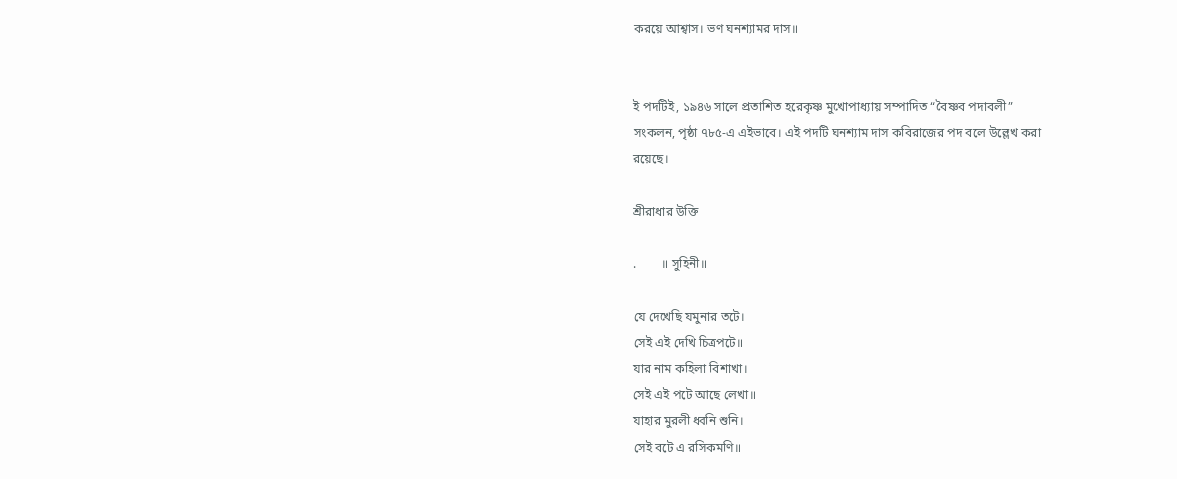করয়ে আশ্বাস। ভণ ঘনশ্যামর দাস॥


ই পদটিই, ১৯৪৬ সালে প্রতাশিত হরেকৃষ্ণ মুখোপাধ্যায় সম্পাদিত “বৈষ্ণব পদাবলী”
সংকলন, পৃষ্ঠা ৭৮৫-এ এইভাবে। এই পদটি ঘনশ্যাম দাস কবিরাজের পদ বলে উল্লেখ করা
রয়েছে।

শ্রীরাধার উক্তি

.        ॥ সুহিনী॥

যে দেখেছি যমুনার তটে।
সেই এই দেখি চিত্রপটে॥
যার নাম কহিলা বিশাখা।
সেই এই পটে আছে লেখা॥
যাহার মুরলী ধ্বনি শুনি।
সেই বটে এ রসিকমণি॥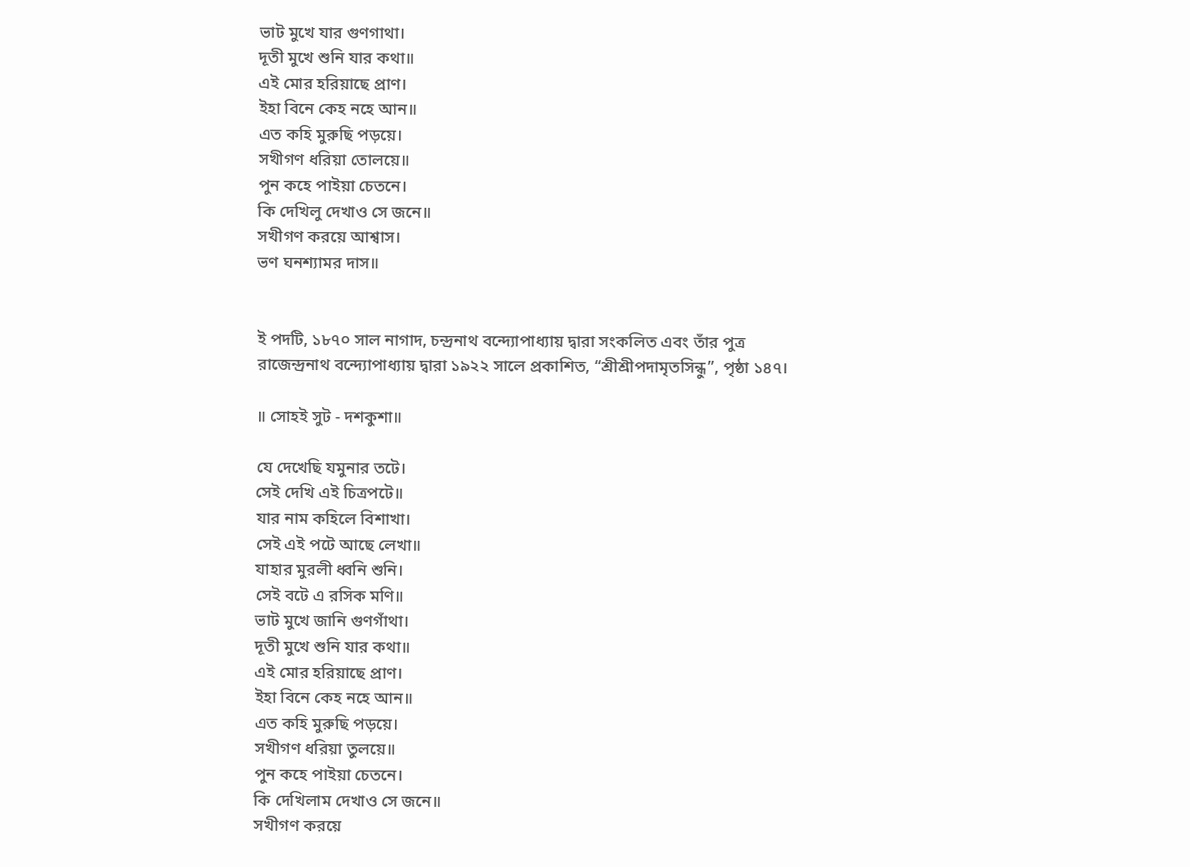ভাট মুখে যার গুণগাথা।
দূতী মুখে শুনি যার কথা॥
এই মোর হরিয়াছে প্রাণ।
ইহা বিনে কেহ নহে আন॥
এত কহি মুরুছি পড়য়ে।
সখীগণ ধরিয়া তোলয়ে॥
পুন কহে পাইয়া চেতনে।
কি দেখিলু দেখাও সে জনে॥
সখীগণ করয়ে আশ্বাস।
ভণ ঘনশ্যামর দাস॥


ই পদটি, ১৮৭০ সাল নাগাদ, চন্দ্রনাথ বন্দ্যোপাধ্যায় দ্বারা সংকলিত এবং তাঁর পুত্র
রাজেন্দ্রনাথ বন্দ্যোপাধ্যায় দ্বারা ১৯২২ সালে প্রকাশিত, “শ্রীশ্রীপদামৃতসিন্ধু”, পৃষ্ঠা ১৪৭।

॥ সোহই সুট - দশকুশা॥

যে দেখেছি যমুনার তটে।
সেই দেখি এই চিত্রপটে॥
যার নাম কহিলে বিশাখা।
সেই এই পটে আছে লেখা॥
যাহার মুরলী ধ্বনি শুনি।
সেই বটে এ রসিক মণি॥
ভাট মুখে জানি গুণগাঁথা।
দূতী মুখে শুনি যার কথা॥
এই মোর হরিয়াছে প্রাণ।
ইহা বিনে কেহ নহে আন॥
এত কহি মুরুছি পড়য়ে।
সখীগণ ধরিয়া তুলয়ে॥
পুন কহে পাইয়া চেতনে।
কি দেখিলাম দেখাও সে জনে॥
সখীগণ করয়ে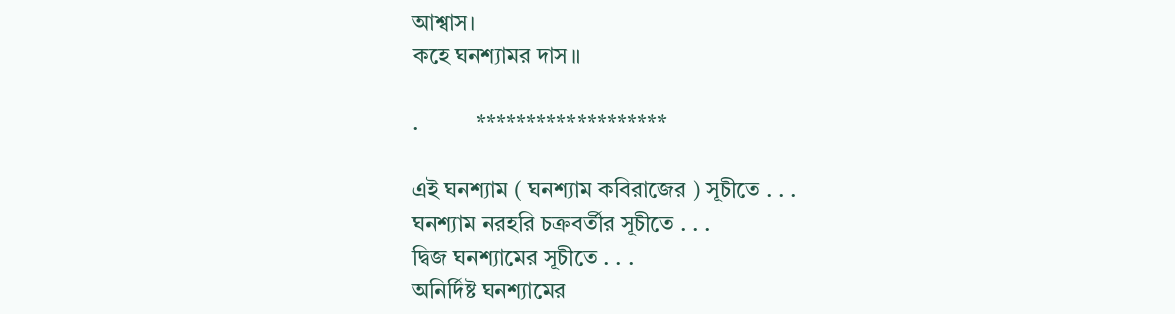আশ্বাস।
কহে ঘনশ্যামর দাস॥

.          *******************

এই ঘনশ্যাম ( ঘনশ্যাম কবিরাজের ) সূচীতে . . .
ঘনশ্যাম নরহরি চক্রবর্তীর সূচীতে . . .
দ্বিজ ঘনশ্যামের সূচীতে . . .
অনির্দিষ্ট ঘনশ্যামের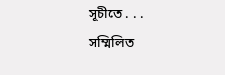সূচীতে . . .
সম্মিলিত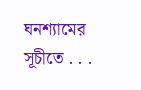ঘনশ্যামের সূচীতে . . .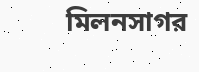মিলনসাগর